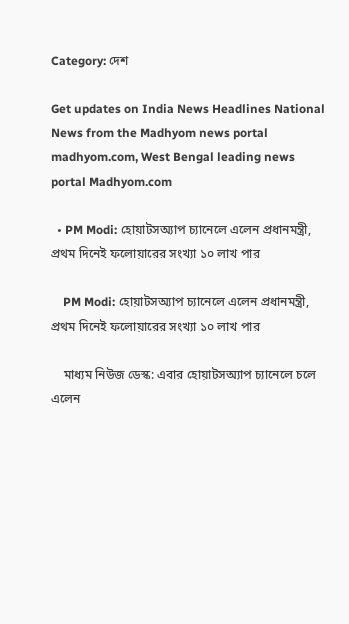Category: দেশ

Get updates on India News Headlines National News from the Madhyom news portal madhyom.com, West Bengal leading news portal Madhyom.com

  • PM Modi: হোয়াটসঅ্যাপ চ্যানেলে এলেন প্রধানমন্ত্রী, প্রথম দিনেই ফলোয়ারের সংখ্যা ১০ লাখ পার

    PM Modi: হোয়াটসঅ্যাপ চ্যানেলে এলেন প্রধানমন্ত্রী, প্রথম দিনেই ফলোয়ারের সংখ্যা ১০ লাখ পার

    মাধ্যম নিউজ ডেস্ক: এবার হোয়াটসঅ্যাপ চ্যানেলে চলে এলেন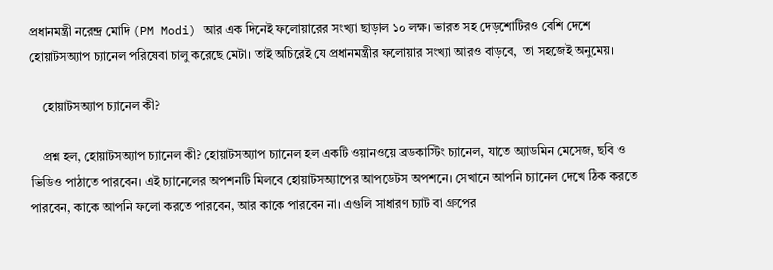প্রধানমন্ত্রী নরেন্দ্র মোদি (PM Modi) আর এক দিনেই ফলোয়ারের সংখ্যা ছাড়াল ১০ লক্ষ। ভারত সহ দেড়শোটিরও বেশি দেশে হোয়াটসঅ্যাপ চ্যানেল পরিষেবা চালু করেছে মেটা। তাই অচিরেই যে প্রধানমন্ত্রীর ফলোয়ার সংখ্যা আরও বাড়বে,  তা সহজেই অনুমেয়।

    হোয়াটসঅ্যাপ চ্যানেল কী?

    প্রশ্ন হল, হোয়াটসঅ্যাপ চ্যানেল কী? হোয়াটসঅ্যাপ চ্যানেল হল একটি ওয়ানওয়ে ব্রডকাস্টিং চ্যানেল, যাতে অ্যাডমিন মেসেজ, ছবি ও ভিডিও পাঠাতে পারবেন। এই চ্যানেলের অপশনটি মিলবে হোয়াটসঅ্যাপের আপডেটস অপশনে। সেখানে আপনি চ্যানেল দেখে ঠিক করতে পারবেন, কাকে আপনি ফলো করতে পারবেন, আর কাকে পারবেন না। এগুলি সাধারণ চ্যাট বা গ্রুপের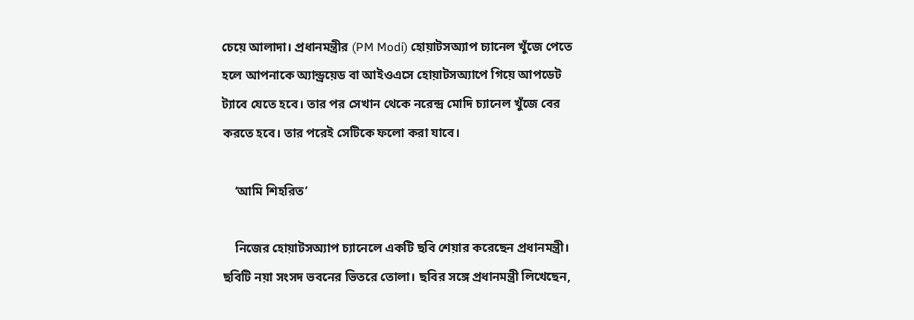চেয়ে আলাদা। প্রধানমন্ত্রীর (PM Modi) হোয়াটসঅ্যাপ চ্যানেল খুঁজে পেতে হলে আপনাকে অ্যান্ড্রয়েড বা আইওএসে হোয়াটসঅ্যাপে গিয়ে আপডেট ট্যাবে যেতে হবে। তার পর সেখান থেকে নরেন্দ্র মোদি চ্যানেল খুঁজে বের করতে হবে। তার পরেই সেটিকে ফলো করা যাবে।

    ‘আমি শিহরিত’

    নিজের হোয়াটসঅ্যাপ চ্যানেলে একটি ছবি শেয়ার করেছেন প্রধানমন্ত্রী। ছবিটি নয়া সংসদ ভবনের ভিতরে তোলা। ছবির সঙ্গে প্রধানমন্ত্রী লিখেছেন,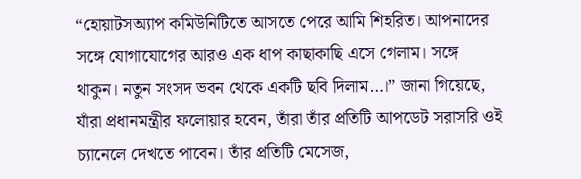“হোয়াটসঅ্যাপ কমিউনিটিতে আসতে পেরে আমি শিহরিত। আপনাদের সঙ্গে যোগাযোগের আরও এক ধাপ কাছাকাছি এসে গেলাম। সঙ্গে থাকুন। নতুন সংসদ ভবন থেকে একটি ছবি দিলাম…।” জানা গিয়েছে, যাঁরা প্রধানমন্ত্রীর ফলোয়ার হবেন, তাঁরা তাঁর প্রতিটি আপডেট সরাসরি ওই চ্যানেলে দেখতে পাবেন। তাঁর প্রতিটি মেসেজ,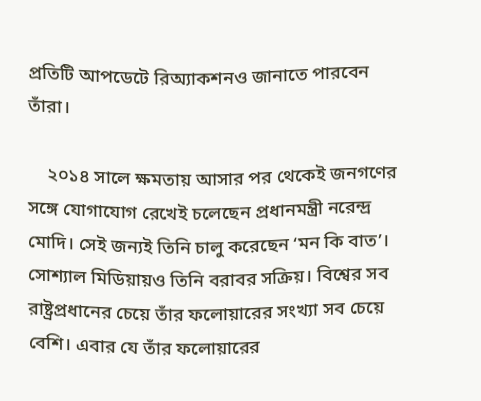প্রতিটি আপডেটে রিঅ্যাকশনও জানাতে পারবেন তাঁরা।

    ২০১৪ সালে ক্ষমতায় আসার পর থেকেই জনগণের সঙ্গে যোগাযোগ রেখেই চলেছেন প্রধানমন্ত্রী নরেন্দ্র মোদি। সেই জন্যই তিনি চালু করেছেন ‘মন কি বাত’। সোশ্যাল মিডিয়ায়ও তিনি বরাবর সক্রিয়। বিশ্বের সব রাষ্ট্রপ্রধানের চেয়ে তাঁর ফলোয়ারের সংখ্যা সব চেয়ে বেশি। এবার যে তাঁর ফলোয়ারের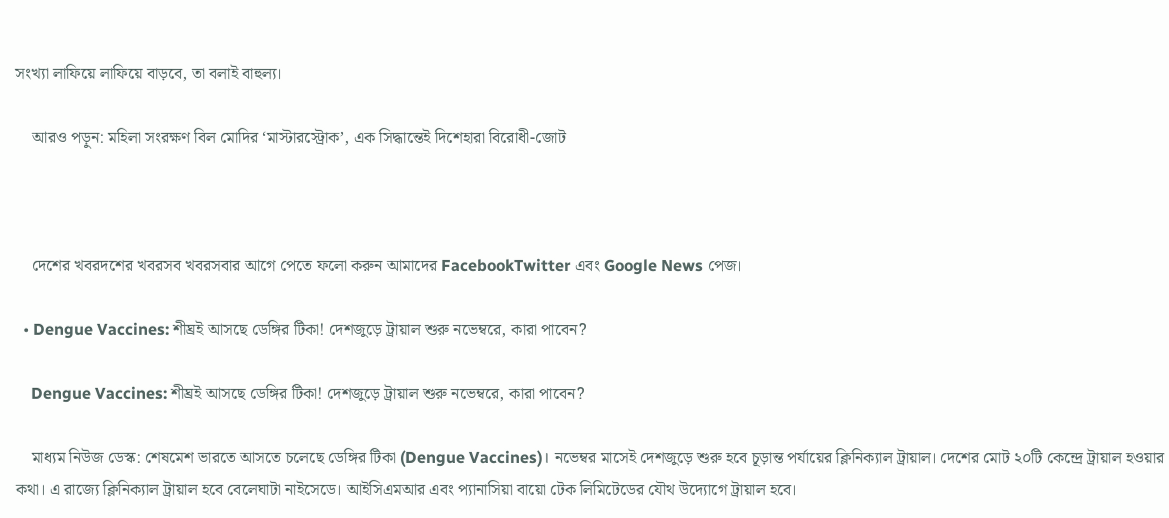সংখ্যা লাফিয়ে লাফিয়ে বাড়বে, তা বলাই বাহুল্য।

    আরও পড়ুন: মহিলা সংরক্ষণ বিল মোদির ‘মাস্টারস্ট্রোক’, এক সিদ্ধান্তেই দিশেহারা বিরোধী-জোট



    দেশের খবরদশের খবরসব খবরসবার আগে পেতে ফলো করুন আমাদের FacebookTwitter এবং Google News পেজ।

  • Dengue Vaccines: শীঘ্রই আসছে ডেঙ্গির টিকা! দেশজুড়ে ট্রায়াল শুরু নভেম্বরে, কারা পাবেন?

    Dengue Vaccines: শীঘ্রই আসছে ডেঙ্গির টিকা! দেশজুড়ে ট্রায়াল শুরু নভেম্বরে, কারা পাবেন?

    মাধ্যম নিউজ ডেস্ক: শেষমেশ ভারতে আসতে চলেছে ডেঙ্গির টিকা (Dengue Vaccines)। নভেম্বর মাসেই দেশজুড়ে শুরু হবে চূড়ান্ত পর্যায়ের ক্লিনিক্যাল ট্রায়াল। দেশের মোট ২০টি কেন্দ্রে ট্রায়াল হওয়ার কথা। এ রাজ্যে ক্লিনিক্যাল ট্রায়াল হবে বেলেঘাটা নাইসেডে। আইসিএমআর এবং প্যানাসিয়া বায়ো টেক লিমিটেডের যৌথ উদ্যোগে ট্রায়াল হবে।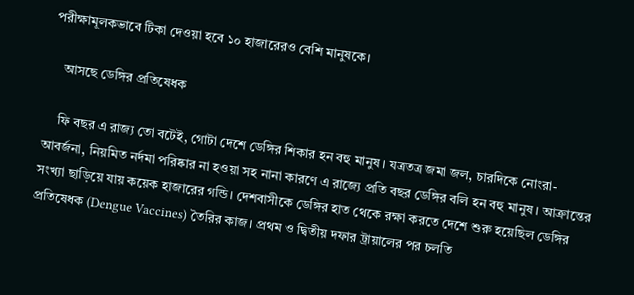পরীক্ষামূলকভাবে টিকা দেওয়া হবে ১০ হাজারেরও বেশি মানুষকে।

    আসছে ডেঙ্গির প্রতিষেধক

    ফি বছর এ রাজ্য তো বটেই, গোটা দেশে ডেঙ্গির শিকার হন বহু মানুষ। যত্রতত্র জমা জল, চারদিকে নোংরা-আবর্জনা, নিয়মিত নর্দমা পরিষ্কার না হওয়া সহ নানা কারণে এ রাজ্যে প্রতি বছর ডেঙ্গির বলি হন বহু মানুষ। আক্রান্তের সংখ্যা ছাড়িয়ে যায় কয়েক হাজারের গন্ডি। দেশবাসীকে ডেঙ্গির হাত থেকে রক্ষা করতে দেশে শুরু হয়েছিল ডেঙ্গির প্রতিষেধক (Dengue Vaccines) তৈরির কাজ। প্রথম ও দ্বিতীয় দফার ট্রায়ালের পর চলতি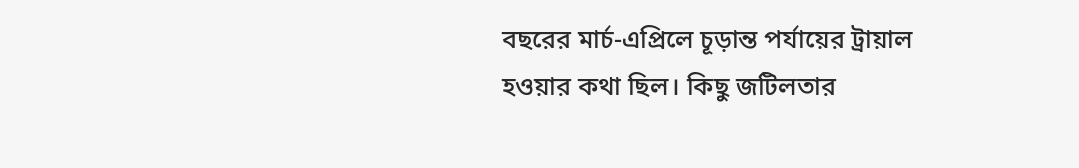বছরের মার্চ-এপ্রিলে চূড়ান্ত পর্যায়ের ট্রায়াল হওয়ার কথা ছিল। কিছু জটিলতার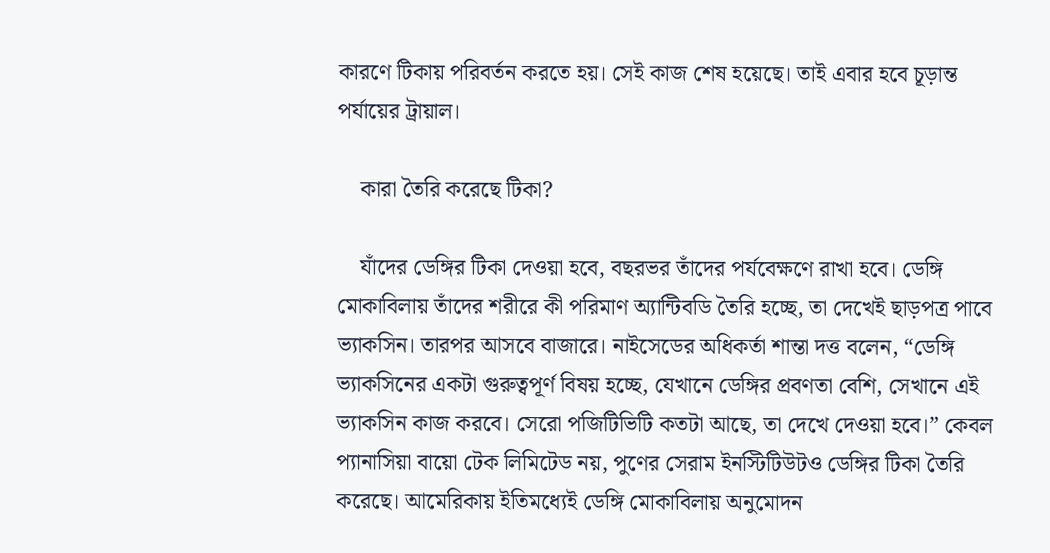কারণে টিকায় পরিবর্তন করতে হয়। সেই কাজ শেষ হয়েছে। তাই এবার হবে চূড়ান্ত পর্যায়ের ট্রায়াল।

    কারা তৈরি করেছে টিকা?

    যাঁদের ডেঙ্গির টিকা দেওয়া হবে, বছরভর তাঁদের পর্যবেক্ষণে রাখা হবে। ডেঙ্গি মোকাবিলায় তাঁদের শরীরে কী পরিমাণ অ্যান্টিবডি তৈরি হচ্ছে, তা দেখেই ছাড়পত্র পাবে ভ্যাকসিন। তারপর আসবে বাজারে। নাইসেডের অধিকর্তা শান্তা দত্ত বলেন, “ডেঙ্গি ভ্যাকসিনের একটা গুরুত্বপূর্ণ বিষয় হচ্ছে, যেখানে ডেঙ্গির প্রবণতা বেশি, সেখানে এই ভ্যাকসিন কাজ করবে। সেরো পজিটিভিটি কতটা আছে, তা দেখে দেওয়া হবে।” কেবল প্যানাসিয়া বায়ো টেক লিমিটেড নয়, পুণের সেরাম ইনস্টিটিউটও ডেঙ্গির টিকা তৈরি করেছে। আমেরিকায় ইতিমধ্যেই ডেঙ্গি মোকাবিলায় অনুমোদন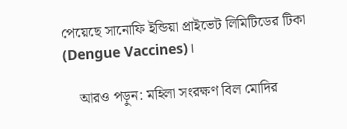পেয়েছে সানোফি ইন্ডিয়া প্রাইভেট লিমিটিডের টিকা (Dengue Vaccines)।

    আরও পড়ুন: মহিলা সংরক্ষণ বিল মোদির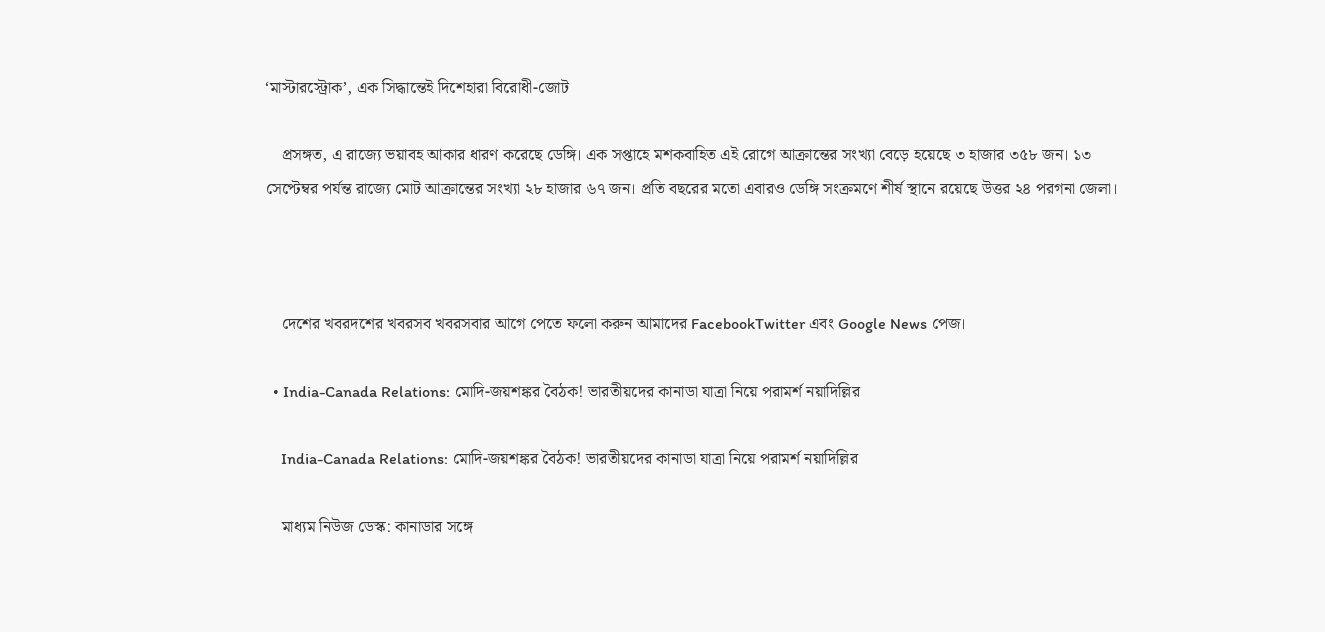‘মাস্টারস্ট্রোক’, এক সিদ্ধান্তেই দিশেহারা বিরোধী-জোট

    প্রসঙ্গত, এ রাজ্যে ভয়াবহ আকার ধারণ করেছে ডেঙ্গি। এক সপ্তাহে মশকবাহিত এই রোগে আক্রান্তের সংখ্যা বেড়ে হয়েছে ৩ হাজার ৩৫৮ জন। ১৩ সেপ্টেম্বর পর্যন্ত রাজ্যে মোট আক্রান্তের সংখ্যা ২৮ হাজার ৬৭ জন। প্রতি বছরের মতো এবারও ডেঙ্গি সংক্রমণে শীর্ষ স্থানে রয়েছে উত্তর ২৪ পরগনা জেলা।



    দেশের খবরদশের খবরসব খবরসবার আগে পেতে ফলো করুন আমাদের FacebookTwitter এবং Google News পেজ।

  • India-Canada Relations: মোদি-জয়শঙ্কর বৈঠক! ভারতীয়দের কানাডা যাত্রা নিয়ে পরামর্শ নয়াদিল্লির

    India-Canada Relations: মোদি-জয়শঙ্কর বৈঠক! ভারতীয়দের কানাডা যাত্রা নিয়ে পরামর্শ নয়াদিল্লির

    মাধ্যম নিউজ ডেস্ক: কানাডার সঙ্গে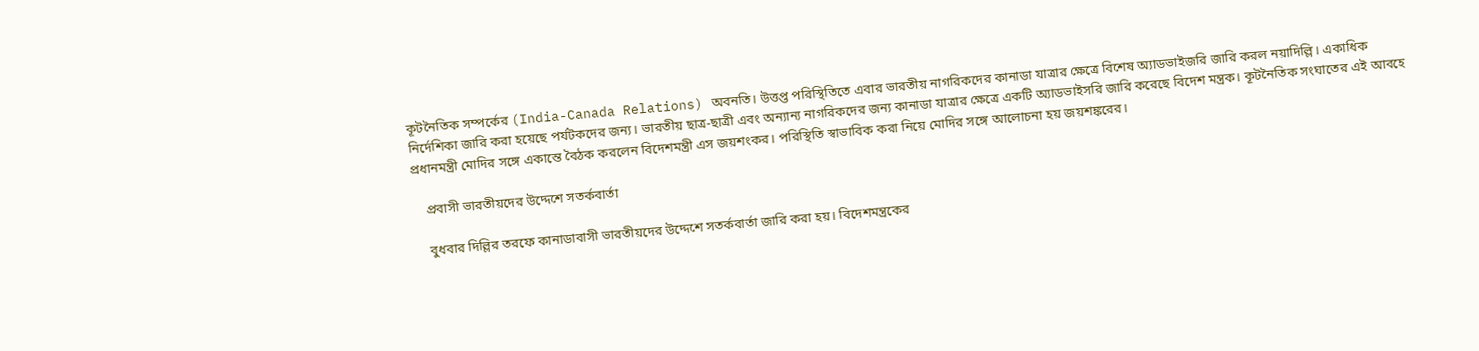কূটনৈতিক সম্পর্কের (India-Canada Relations) অবনতি। উত্তপ্ত পরিস্থিতিতে এবার ভারতীয় নাগরিকদের কানাডা যাত্রার ক্ষেত্রে বিশেষ অ্যাডভাইজরি জারি করল নয়াদিল্লি। একাধিক নির্দেশিকা জারি করা হয়েছে পর্যটকদের জন্য। ভারতীয় ছাত্র-ছাত্রী এবং অন্যান্য নাগরিকদের জন্য কানাডা যাত্রার ক্ষেত্রে একটি অ্যাডভাইসরি জারি করেছে বিদেশ মন্ত্রক। কূটনৈতিক সংঘাতের এই আবহে প্রধানমন্ত্রী মোদির সঙ্গে একান্তে বৈঠক করলেন বিদেশমন্ত্রী এস জয়শংকর। পরিস্থিতি স্বাভাবিক করা নিয়ে মোদির সঙ্গে আলোচনা হয় জয়শঙ্করের।

    প্রবাসী ভারতীয়দের উদ্দেশে সতর্কবার্তা

    বুধবার দিল্লির তরফে কানাডাবাসী ভারতীয়দের উদ্দেশে সতর্কবার্তা জারি করা হয়। বিদেশমন্ত্রকের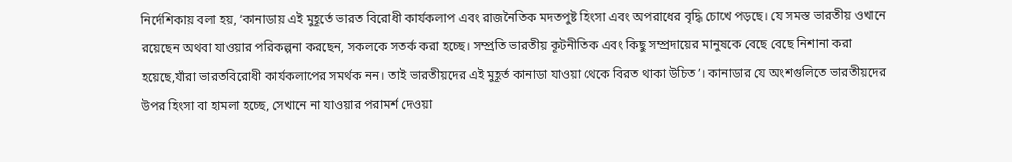নির্দেশিকায় বলা হয়, ‘কানাডায় এই মুহূর্তে ভারত বিরোধী কার্যকলাপ এবং রাজনৈতিক মদতপুষ্ট হিংসা এবং অপরাধের বৃদ্ধি চোখে পড়ছে। যে সমস্ত ভারতীয় ওখানে রয়েছেন অথবা যাওয়ার পরিকল্পনা করছেন, সকলকে সতর্ক করা হচ্ছে। সম্প্রতি ভারতীয় কূটনীতিক এবং কিছু সম্প্রদায়ের মানুষকে বেছে বেছে নিশানা করা হয়েছে,যাঁরা ভারতবিরোধী কার্যকলাপের সমর্থক নন। তাই ভারতীয়দের এই মুহূর্ত কানাডা যাওয়া থেকে বিরত থাকা উচিত’। কানাডার যে অংশগুলিতে ভারতীয়দের উপর হিংসা বা হামলা হচ্ছে, সেখানে না যাওয়ার পরামর্শ দেওয়া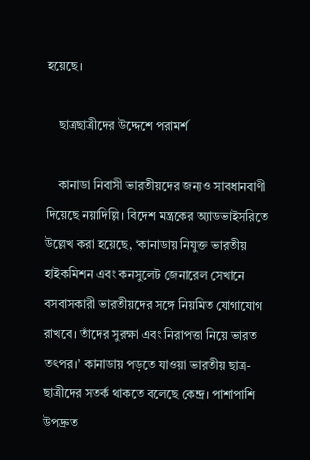হয়েছে।

    ছাত্রছাত্রীদের উদ্দেশে পরামর্শ

    কানাডা নিবাসী ভারতীয়দের জন্যও সাবধানবাণী দিয়েছে নয়াদিল্লি। বিদেশ মন্ত্রকের অ্যাডভাইসরিতে উল্লেখ করা হয়েছে, ‘কানাডায় নিযুক্ত ভারতীয় হাইকমিশন এবং কনসুলেট জেনারেল সেখানে বসবাসকারী ভারতীয়দের সঙ্গে নিয়মিত যোগাযোগ রাখবে। তাঁদের সুরক্ষা এবং নিরাপত্তা নিয়ে ভারত তৎপর।’ কানাডায় পড়তে যাওয়া ভারতীয় ছাত্র-ছাত্রীদের সতর্ক থাকতে বলেছে কেন্দ্র। পাশাপাশি উপদ্রুত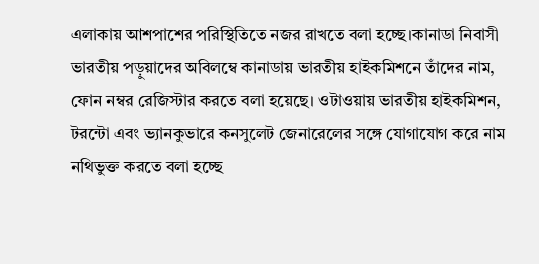এলাকায় আশপাশের পরিস্থিতিতে নজর রাখতে বলা হচ্ছে।কানাডা নিবাসী ভারতীয় পড়ুয়াদের অবিলম্বে কানাডায় ভারতীয় হাইকমিশনে তাঁদের নাম, ফোন নম্বর রেজিস্টার করতে বলা হয়েছে। ওটাওয়ায় ভারতীয় হাইকমিশন, টরন্টো এবং ভ্যানকুভারে কনসুলেট জেনারেলের সঙ্গে যোগাযোগ করে নাম নথিভুক্ত করতে বলা হচ্ছে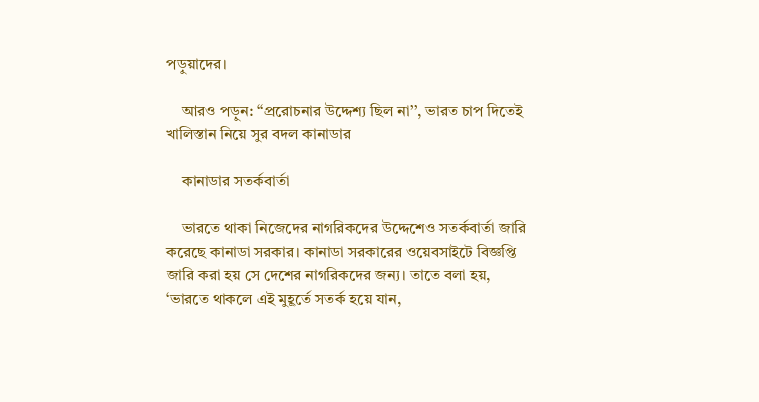পড়ুয়াদের।

    আরও পড়ুন: ‘‘প্ররোচনার উদ্দেশ্য ছিল না’’, ভারত চাপ দিতেই খালিস্তান নিয়ে সুর বদল কানাডার

    কানাডার সতর্কবার্তা

    ভারতে থাকা নিজেদের নাগরিকদের উদ্দেশেও সতর্কবার্তা জারি করেছে কানাডা সরকার। কানাডা সরকারের ওয়েবসাইটে বিজ্ঞপ্তি জারি করা হয় সে দেশের নাগরিকদের জন্য। তাতে বলা হয়, ‘ভারতে থাকলে এই মুহূর্তে সতর্ক হয়ে যান,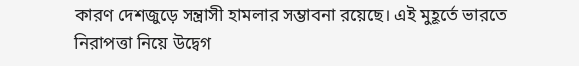কারণ দেশজুড়ে সন্ত্রাসী হামলার সম্ভাবনা রয়েছে। এই মুহূর্তে ভারতে নিরাপত্তা নিয়ে উদ্বেগ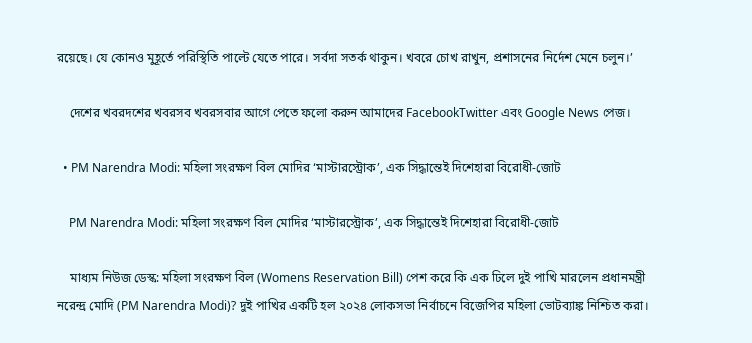রয়েছে। যে কোনও মুহূর্তে পরিস্থিতি পাল্টে যেতে পারে। সর্বদা সতর্ক থাকুন। খবরে চোখ রাখুন, প্রশাসনের নির্দেশ মেনে চলুন।’

    দেশের খবরদশের খবরসব খবরসবার আগে পেতে ফলো করুন আমাদের FacebookTwitter এবং Google News পেজ।

  • PM Narendra Modi: মহিলা সংরক্ষণ বিল মোদির ‘মাস্টারস্ট্রোক’, এক সিদ্ধান্তেই দিশেহারা বিরোধী-জোট

    PM Narendra Modi: মহিলা সংরক্ষণ বিল মোদির ‘মাস্টারস্ট্রোক’, এক সিদ্ধান্তেই দিশেহারা বিরোধী-জোট

    মাধ্যম নিউজ ডেস্ক: মহিলা সংরক্ষণ বিল (Womens Reservation Bill) পেশ করে কি এক ঢিলে দুই পাখি মারলেন প্রধানমন্ত্রী নরেন্দ্র মোদি (PM Narendra Modi)? দুই পাখির একটি হল ২০২৪ লোকসভা নির্বাচনে বিজেপির মহিলা ভোটব্যাঙ্ক নিশ্চিত করা।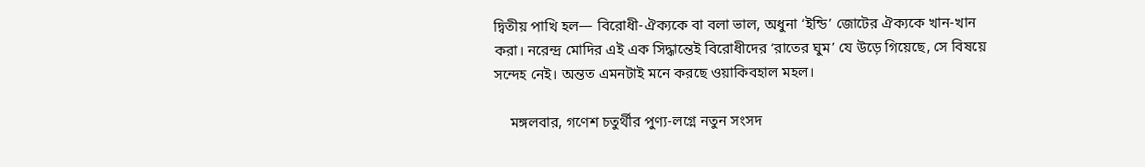দ্বিতীয় পাখি হল— বিরোধী-ঐক্যকে বা বলা ভাল, অধুনা ‘ইন্ডি’ জোটের ঐক্যকে খান-খান করা। নরেন্দ্র মোদির এই এক সিদ্ধান্তেই বিরোধীদের ‘রাতের ঘুম’ যে উড়ে গিয়েছে, সে বিষয়ে সন্দেহ নেই। অন্তত এমনটাই মনে করছে ওয়াকিবহাল মহল।

    মঙ্গলবার, গণেশ চতুর্থীর পুণ্য-লগ্নে নতুন সংসদ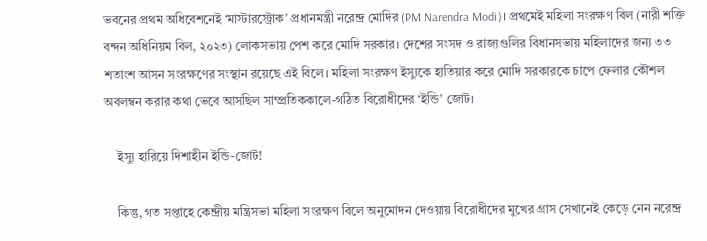ভবনের প্রথম অধিবেশনেই ‘মাস্টারস্ট্রোক’ প্রধানমন্ত্রী নরেন্দ্র মোদির (PM Narendra Modi)। প্রথমেই মহিলা সংরক্ষণ বিল (নারী শক্তি বন্দন অধিনিয়ম বিল, ২০২৩) লোকসভায় পেশ করে মোদি সরকার। দেশের সংসদ ও রাজ্যগুলির বিধানসভায় মহিলাদের জন্য ৩৩ শতাংশ আসন সংরক্ষণের সংস্থান রয়েছে এই বিলে। মহিলা সংরক্ষণ ইস্যুকে হাতিয়ার করে মোদি সরকারকে চাপে ফেলার কৌশল অবলম্বন করার কথা ভেবে আসছিল সাম্প্রতিককালে-গঠিত বিরোধীদের ‘ইন্ডি’ জোট।

    ইস্যু হারিয়ে দিশাহীন ইন্ডি-জোট!

    কিন্তু, গত সপ্তাহে কেন্দ্রীয় মন্ত্রিসভা মহিলা সংরক্ষণ বিলে অনুমোদন দেওয়ায় বিরোধীদের মুখের গ্রাস সেখানেই কেড়ে নেন নরেন্দ্র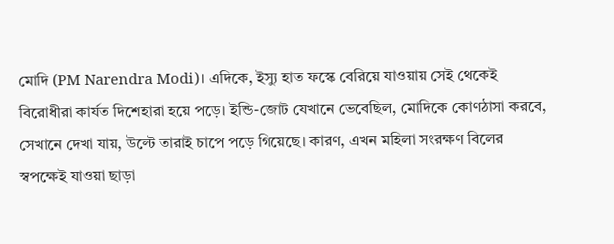মোদি (PM Narendra Modi)। এদিকে, ইস্যু হাত ফস্কে বেরিয়ে যাওয়ায় সেই থেকেই বিরোধীরা কার্যত দিশেহারা হয়ে পড়ে। ইন্ডি-জোট যেখানে ভেবেছিল, মোদিকে কোণঠাসা করবে, সেখানে দেখা যায়, উল্টে তারাই চাপে পড়ে গিয়েছে। কারণ, এখন মহিলা সংরক্ষণ বিলের স্বপক্ষেই যাওয়া ছাড়া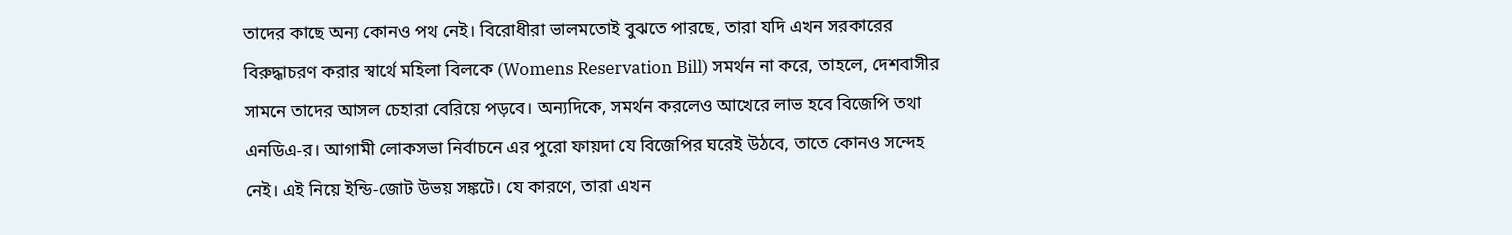তাদের কাছে অন্য কোনও পথ নেই। বিরোধীরা ভালমতোই বুঝতে পারছে, তারা যদি এখন সরকারের বিরুদ্ধাচরণ করার স্বার্থে মহিলা বিলকে (Womens Reservation Bill) সমর্থন না করে, তাহলে, দেশবাসীর সামনে তাদের আসল চেহারা বেরিয়ে পড়বে। অন্যদিকে, সমর্থন করলেও আখেরে লাভ হবে বিজেপি তথা এনডিএ-র। আগামী লোকসভা নির্বাচনে এর পুরো ফায়দা যে বিজেপির ঘরেই উঠবে, তাতে কোনও সন্দেহ নেই। এই নিয়ে ইন্ডি-জোট উভয় সঙ্কটে। যে কারণে, তারা এখন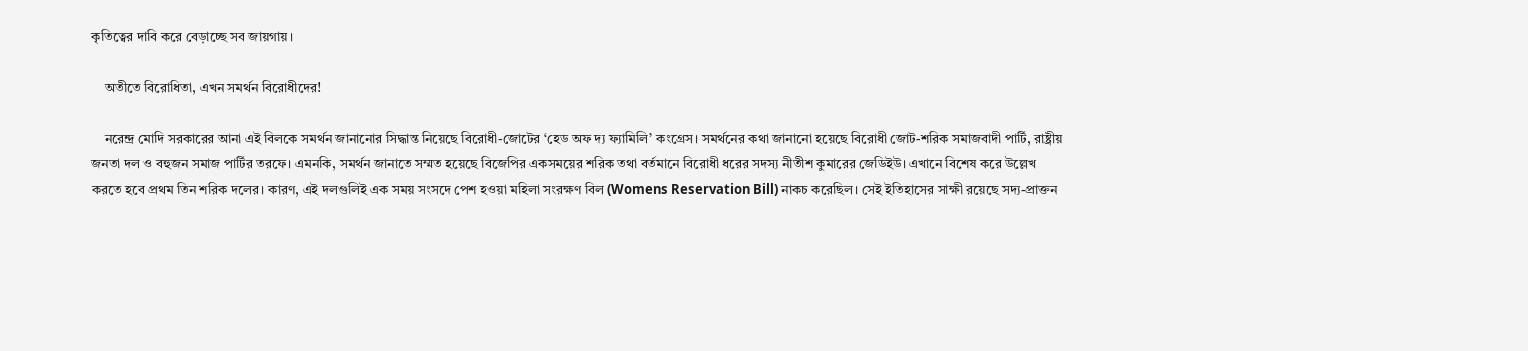কৃতিত্বের দাবি করে বেড়াচ্ছে সব জায়গায়।

    অতীতে বিরোধিতা, এখন সমর্থন বিরোধীদের!

    নরেন্দ্র মোদি সরকারের আনা এই বিলকে সমর্থন জানানোর সিদ্ধান্ত নিয়েছে বিরোধী-জোটের ‘হেড অফ দ্য ফ্যামিলি’ কংগ্রেস। সমর্থনের কথা জানানো হয়েছে বিরোধী জোট-শরিক সমাজবাদী পার্টি, রাষ্ট্রীয় জনতা দল ও বহুজন সমাজ পার্টির তরফে। এমনকি, সমর্থন জানাতে সম্মত হয়েছে বিজেপির একসময়ের শরিক তথা বর্তমানে বিরোধী ধরের সদস্য নীতীশ কুমারের জেডিইউ। এখানে বিশেষ করে উল্লেখ করতে হবে প্রথম তিন শরিক দলের। কারণ, এই দলগুলিই এক সময় সংসদে পেশ হওয়া মহিলা সংরক্ষণ বিল (Womens Reservation Bill) নাকচ করেছিল। সেই ইতিহাসের সাক্ষী রয়েছে সদ্য-প্রাক্তন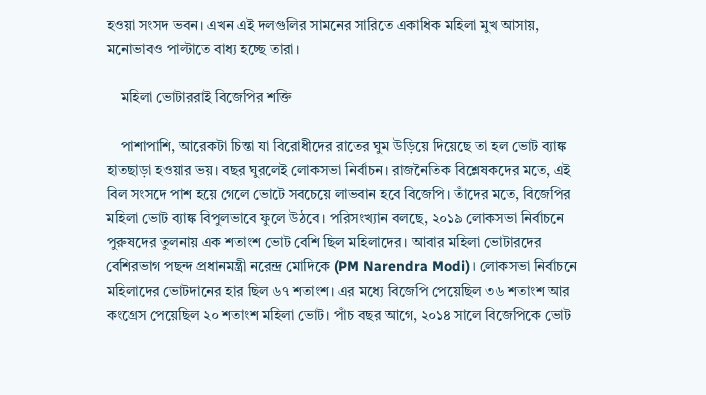হওয়া সংসদ ভবন। এখন এই দলগুলির সামনের সারিতে একাধিক মহিলা মুখ আসায়, মনোভাবও পাল্টাতে বাধ্য হচ্ছে তারা।

    মহিলা ভোটাররাই বিজেপির শক্তি

    পাশাপাশি, আরেকটা চিন্তা যা বিরোধীদের রাতের ঘুম উড়িয়ে দিয়েছে তা হল ভোট ব্যাঙ্ক হাতছাড়া হওয়ার ভয়। বছর ঘুরলেই লোকসভা নির্বাচন। রাজনৈতিক বিশ্লেষকদের মতে, এই বিল সংসদে পাশ হয়ে গেলে ভোটে সবচেয়ে লাভবান হবে বিজেপি। তাঁদের মতে, বিজেপির মহিলা ভোট ব্যাঙ্ক বিপুলভাবে ফুলে উঠবে। পরিসংখ্যান বলছে, ২০১৯ লোকসভা নির্বাচনে পুরুষদের তুলনায় এক শতাংশ ভোট বেশি ছিল মহিলাদের। আবার মহিলা ভোটারদের বেশিরভাগ পছন্দ প্রধানমন্ত্রী নরেন্দ্র মোদিকে (PM Narendra Modi)। লোকসভা নির্বাচনে মহিলাদের ভোটদানের হার ছিল ৬৭ শতাংশ। এর মধ্যে বিজেপি পেয়েছিল ৩৬ শতাংশ আর কংগ্রেস পেয়েছিল ২০ শতাংশ মহিলা ভোট। পাঁচ বছর আগে, ২০১৪ সালে বিজেপিকে ভোট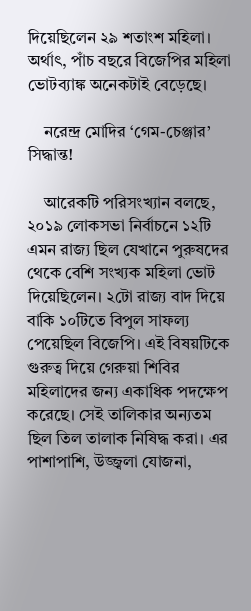দিয়েছিলেন ২৯ শতাংশ মহিলা। অর্থাৎ, পাঁচ বছরে বিজেপির মহিলা ভোটব্যাঙ্ক অনেকটাই বেড়েছে।

    নরেন্দ্র মোদির ‘গেম-চেঞ্জার’ সিদ্ধান্ত!

    আরেকটি পরিসংখ্যান বলছে, ২০১৯ লোকসভা নির্বাচনে ১২টি এমন রাজ্য ছিল যেখানে পুরুষদের থেকে বেশি সংখ্যক মহিলা ভোট দিয়েছিলেন। ২টো রাজ্য বাদ দিয়ে বাকি ১০টিতে বিপুল সাফল্য পেয়েছিল বিজেপি। এই বিষয়টিকে গুরুত্ব দিয়ে গেরুয়া শিবির মহিলাদের জন্য একাধিক পদক্ষেপ করেছে। সেই তালিকার অন্যতম ছিল তিল তালাক নিষিদ্ধ করা। এর পাশাপাশি, উজ্জ্বলা যোজনা,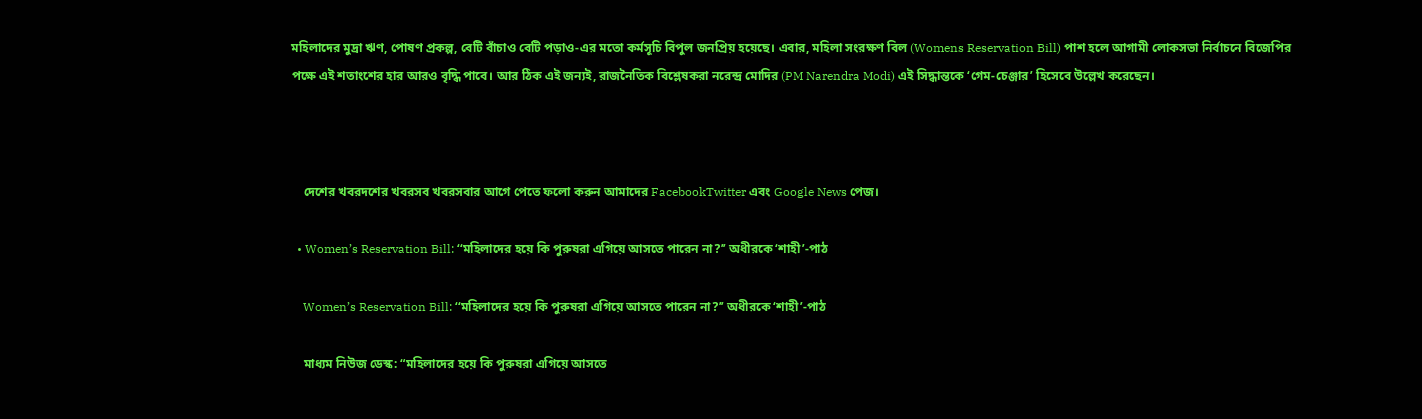মহিলাদের মুদ্রা ঋণ, পোষণ প্রকল্প, বেটি বাঁচাও বেটি পড়াও-এর মতো কর্মসূচি বিপুল জনপ্রিয় হয়েছে। এবার, মহিলা সংরক্ষণ বিল (Womens Reservation Bill) পাশ হলে আগামী লোকসভা নির্বাচনে বিজেপির পক্ষে এই শতাংশের হার আরও বৃদ্ধি পাবে। আর ঠিক এই জন্যই, রাজনৈতিক বিশ্লেষকরা নরেন্দ্র মোদির (PM Narendra Modi) এই সিদ্ধান্তকে ‘গেম-চেঞ্জার’ হিসেবে উল্লেখ করেছেন।



    দেশের খবরদশের খবরসব খবরসবার আগে পেতে ফলো করুন আমাদের FacebookTwitter এবং Google News পেজ।

  • Women’s Reservation Bill: ‘‘মহিলাদের হয়ে কি পুরুষরা এগিয়ে আসতে পারেন না?’’ অধীরকে ‘শাহী’-পাঠ

    Women’s Reservation Bill: ‘‘মহিলাদের হয়ে কি পুরুষরা এগিয়ে আসতে পারেন না?’’ অধীরকে ‘শাহী’-পাঠ

    মাধ্যম নিউজ ডেস্ক: “মহিলাদের হয়ে কি পুরুষরা এগিয়ে আসতে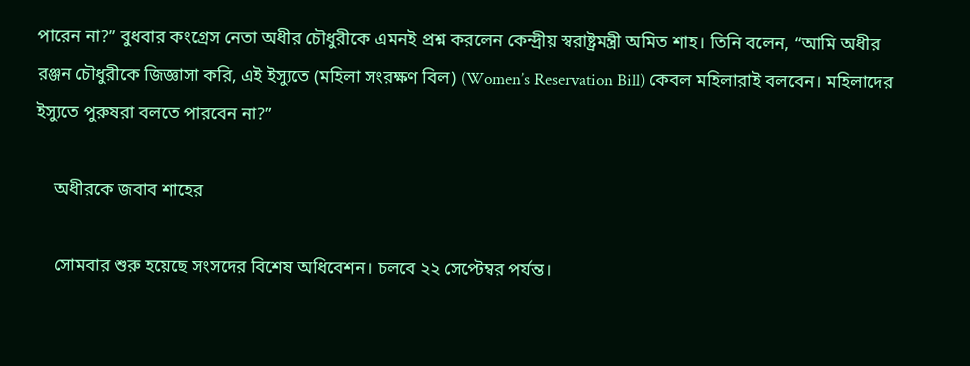পারেন না?” বুধবার কংগ্রেস নেতা অধীর চৌধুরীকে এমনই প্রশ্ন করলেন কেন্দ্রীয় স্বরাষ্ট্রমন্ত্রী অমিত শাহ। তিনি বলেন, “আমি অধীর রঞ্জন চৌধুরীকে জিজ্ঞাসা করি, এই ইস্যুতে (মহিলা সংরক্ষণ বিল) (Women’s Reservation Bill) কেবল মহিলারাই বলবেন। মহিলাদের ইস্যুতে পুরুষরা বলতে পারবেন না?”

    অধীরকে জবাব শাহের

    সোমবার শুরু হয়েছে সংসদের বিশেষ অধিবেশন। চলবে ২২ সেপ্টেম্বর পর্যন্ত।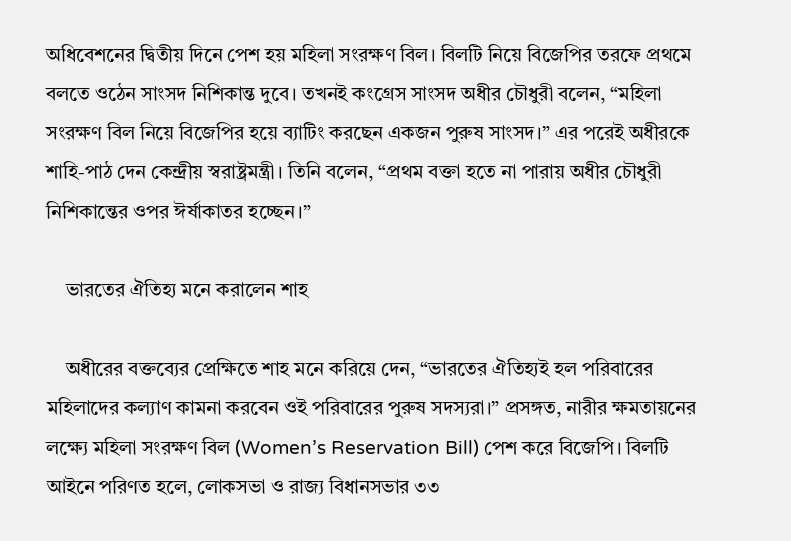অধিবেশনের দ্বিতীয় দিনে পেশ হয় মহিলা সংরক্ষণ বিল। বিলটি নিয়ে বিজেপির তরফে প্রথমে বলতে ওঠেন সাংসদ নিশিকান্ত দুবে। তখনই কংগ্রেস সাংসদ অধীর চৌধুরী বলেন, “মহিলা সংরক্ষণ বিল নিয়ে বিজেপির হয়ে ব্যাটিং করছেন একজন পুরুষ সাংসদ।” এর পরেই অধীরকে শাহি-পাঠ দেন কেন্দ্রীয় স্বরাষ্ট্রমন্ত্রী। তিনি বলেন, “প্রথম বক্তা হতে না পারায় অধীর চৌধুরী নিশিকান্তের ওপর ঈর্ষাকাতর হচ্ছেন।”

    ভারতের ঐতিহ্য মনে করালেন শাহ

    অধীরের বক্তব্যের প্রেক্ষিতে শাহ মনে করিয়ে দেন, “ভারতের ঐতিহ্যই হল পরিবারের মহিলাদের কল্যাণ কামনা করবেন ওই পরিবারের পুরুষ সদস্যরা।” প্রসঙ্গত, নারীর ক্ষমতায়নের লক্ষ্যে মহিলা সংরক্ষণ বিল (Women’s Reservation Bill) পেশ করে বিজেপি। বিলটি আইনে পরিণত হলে, লোকসভা ও রাজ্য বিধানসভার ৩৩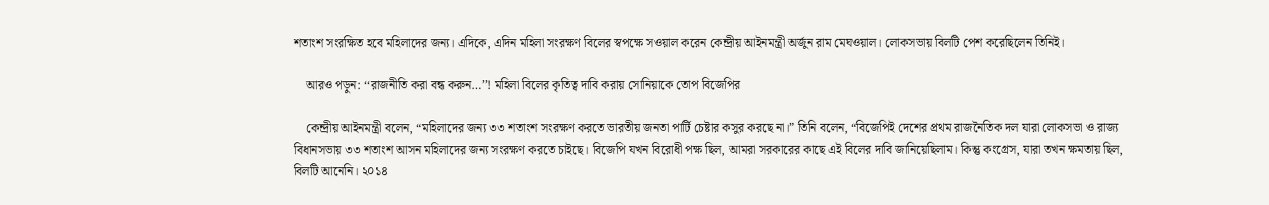শতাংশ সংরক্ষিত হবে মহিলাদের জন্য। এদিকে, এদিন মহিলা সংরক্ষণ বিলের স্বপক্ষে সওয়াল করেন কেন্দ্রীয় আইনমন্ত্রী অর্জুন রাম মেঘওয়াল। লোকসভায় বিলটি পেশ করেছিলেন তিনিই।

    আরও পড়ুন: ‘‘রাজনীতি করা বন্ধ করুন…’’! মহিলা বিলের কৃতিত্ব দাবি করায় সোনিয়াকে তোপ বিজেপির

    কেন্দ্রীয় আইনমন্ত্রী বলেন, “মহিলাদের জন্য ৩৩ শতাংশ সংরক্ষণ করতে ভারতীয় জনতা পার্টি চেষ্টার কসুর করছে না।” তিনি বলেন, “বিজেপিই দেশের প্রথম রাজনৈতিক দল যারা লোকসভা ও রাজ্য বিধানসভায় ৩৩ শতাংশ আসন মহিলাদের জন্য সংরক্ষণ করতে চাইছে। বিজেপি যখন বিরোধী পক্ষ ছিল, আমরা সরকারের কাছে এই বিলের দাবি জানিয়েছিলাম। কিন্তু কংগ্রেস, যারা তখন ক্ষমতায় ছিল, বিলটি আনেনি। ২০১৪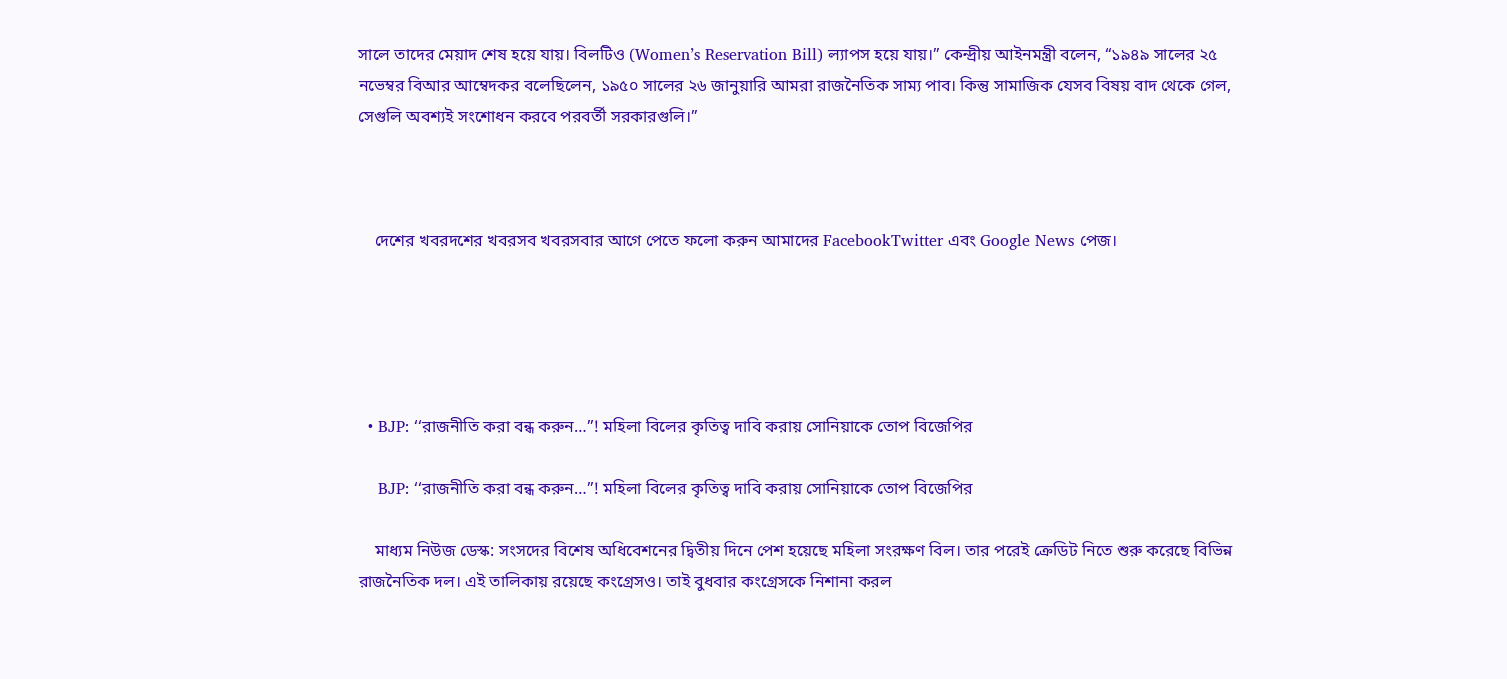সালে তাদের মেয়াদ শেষ হয়ে যায়। বিলটিও (Women’s Reservation Bill) ল্যাপস হয়ে যায়।” কেন্দ্রীয় আইনমন্ত্রী বলেন, “১৯৪৯ সালের ২৫ নভেম্বর বিআর আম্বেদকর বলেছিলেন, ১৯৫০ সালের ২৬ জানুয়ারি আমরা রাজনৈতিক সাম্য পাব। কিন্তু সামাজিক যেসব বিষয় বাদ থেকে গেল, সেগুলি অবশ্যই সংশোধন করবে পরবর্তী সরকারগুলি।”



    দেশের খবরদশের খবরসব খবরসবার আগে পেতে ফলো করুন আমাদের FacebookTwitter এবং Google News পেজ।





  • BJP: ‘‘রাজনীতি করা বন্ধ করুন…’’! মহিলা বিলের কৃতিত্ব দাবি করায় সোনিয়াকে তোপ বিজেপির

    BJP: ‘‘রাজনীতি করা বন্ধ করুন…’’! মহিলা বিলের কৃতিত্ব দাবি করায় সোনিয়াকে তোপ বিজেপির

    মাধ্যম নিউজ ডেস্ক: সংসদের বিশেষ অধিবেশনের দ্বিতীয় দিনে পেশ হয়েছে মহিলা সংরক্ষণ বিল। তার পরেই ক্রেডিট নিতে শুরু করেছে বিভিন্ন রাজনৈতিক দল। এই তালিকায় রয়েছে কংগ্রেসও। তাই বুধবার কংগ্রেসকে নিশানা করল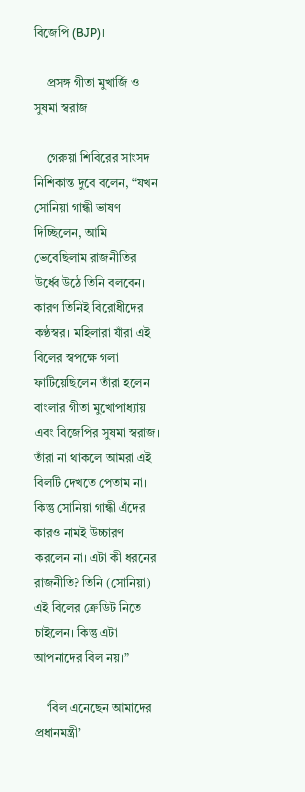বিজেপি (BJP)।

    প্রসঙ্গ গীতা মুখার্জি ও সুষমা স্বরাজ

    গেরুয়া শিবিরের সাংসদ নিশিকান্ত দুবে বলেন, “যখন সোনিয়া গান্ধী ভাষণ দিচ্ছিলেন, আমি ভেবেছিলাম রাজনীতির উর্ধ্বে উঠে তিনি বলবেন। কারণ তিনিই বিরোধীদের কণ্ঠস্বর। মহিলারা যাঁরা এই বিলের স্বপক্ষে গলা ফাটিয়েছিলেন তাঁরা হলেন বাংলার গীতা মুখোপাধ্যায় এবং বিজেপির সুষমা স্বরাজ। তাঁরা না থাকলে আমরা এই বিলটি দেখতে পেতাম না। কিন্তু সোনিয়া গান্ধী এঁদের কারও নামই উচ্চারণ করলেন না। এটা কী ধরনের রাজনীতি? তিনি (সোনিয়া) এই বিলের ক্রেডিট নিতে চাইলেন। কিন্তু এটা আপনাদের বিল নয়।”

    ‘বিল এনেছেন আমাদের প্রধানমন্ত্রী’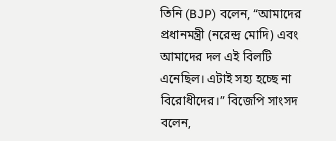তিনি (BJP) বলেন, “আমাদের প্রধানমন্ত্রী (নরেন্দ্র মোদি) এবং আমাদের দল এই বিলটি এনেছিল। এটাই সহ্য হচ্ছে না বিরোধীদের।” বিজেপি সাংসদ বলেন,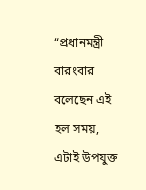“প্রধানমন্ত্রী বারংবার বলেছেন এই হল সময়, এটাই উপযুক্ত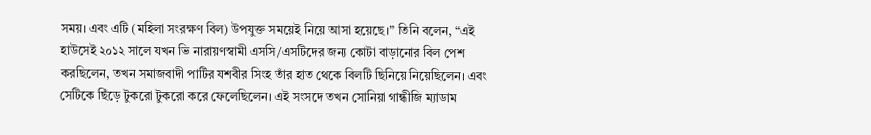সময়। এবং এটি (মহিলা সংরক্ষণ বিল) উপযুক্ত সময়েই নিয়ে আসা হয়েছে।” তিনি বলেন, “এই হাউসেই ২০১২ সালে যখন ভি নারায়ণস্বামী এসসি/এসটিদের জন্য কোটা বাড়ানোর বিল পেশ করছিলেন, তখন সমাজবাদী পার্টির যশবীর সিংহ তাঁর হাত থেকে বিলটি ছিনিয়ে নিয়েছিলেন। এবং সেটিকে ছিঁড়ে টুকরো টুকরো করে ফেলেছিলেন। এই সংসদে তখন সোনিয়া গান্ধীজি ম্যাডাম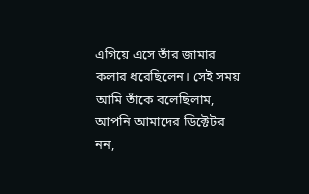এগিয়ে এসে তাঁর জামার কলার ধরেছিলেন। সেই সময় আমি তাঁকে বলেছিলাম, আপনি আমাদের ডিক্টেটর নন,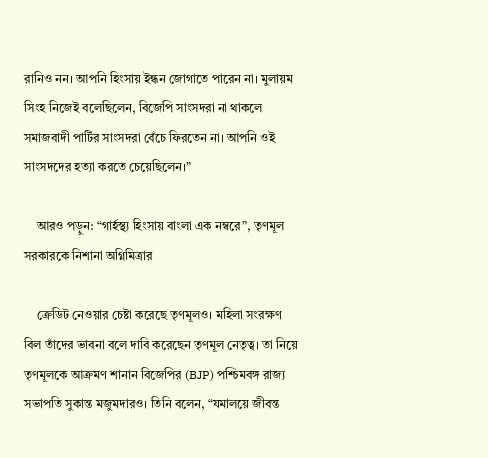রানিও নন। আপনি হিংসায় ইন্ধন জোগাতে পারেন না। মুলায়ম সিংহ নিজেই বলেছিলেন, বিজেপি সাংসদরা না থাকলে সমাজবাদী পার্টির সাংসদরা বেঁচে ফিরতেন না। আপনি ওই সাংসদদের হত্যা করতে চেয়েছিলেন।”

    আরও পড়ুন: “গার্হস্থ্য হিংসায় বাংলা এক নম্বরে”, তৃণমূল সরকারকে নিশানা অগ্নিমিত্রার

    ক্রেডিট নেওয়ার চেষ্টা করেছে তৃণমূলও। মহিলা সংরক্ষণ বিল তাঁদের ভাবনা বলে দাবি করেছেন তৃণমূল নেতৃত্ব। তা নিয়ে তৃণমূলকে আক্রমণ শানান বিজেপির (BJP) পশ্চিমবঙ্গ রাজ্য সভাপতি সুকান্ত মজুমদারও। তিনি বলেন, “যমালয়ে জীবন্ত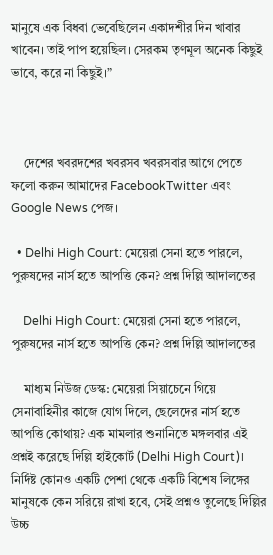মানুষে এক বিধবা ভেবেছিলেন একাদশীর দিন খাবার খাবেন। তাই পাপ হয়েছিল। সেরকম তৃণমূল অনেক কিছুই ভাবে, করে না কিছুই।”



    দেশের খবরদশের খবরসব খবরসবার আগে পেতে ফলো করুন আমাদের FacebookTwitter এবং Google News পেজ।

  • Delhi High Court: মেয়েরা সেনা হতে পারলে, পুরুষদের নার্স হতে আপত্তি কেন? প্রশ্ন দিল্লি আদালতের

    Delhi High Court: মেয়েরা সেনা হতে পারলে, পুরুষদের নার্স হতে আপত্তি কেন? প্রশ্ন দিল্লি আদালতের

    মাধ্যম নিউজ ডেস্ক: মেয়েরা সিয়াচেনে গিয়ে সেনাবাহিনীর কাজে যোগ দিলে, ছেলেদের নার্স হতে আপত্তি কোথায়? এক মামলার শুনানিতে মঙ্গলবার এই প্রশ্নই করেছে দিল্লি হাইকোর্ট (Delhi High Court)। নির্দিষ্ট কোনও একটি পেশা থেকে একটি বিশেষ লিঙ্গের মানুষকে কেন সরিয়ে রাখা হবে, সেই প্রশ্নও তুলেছে দিল্লির উচ্চ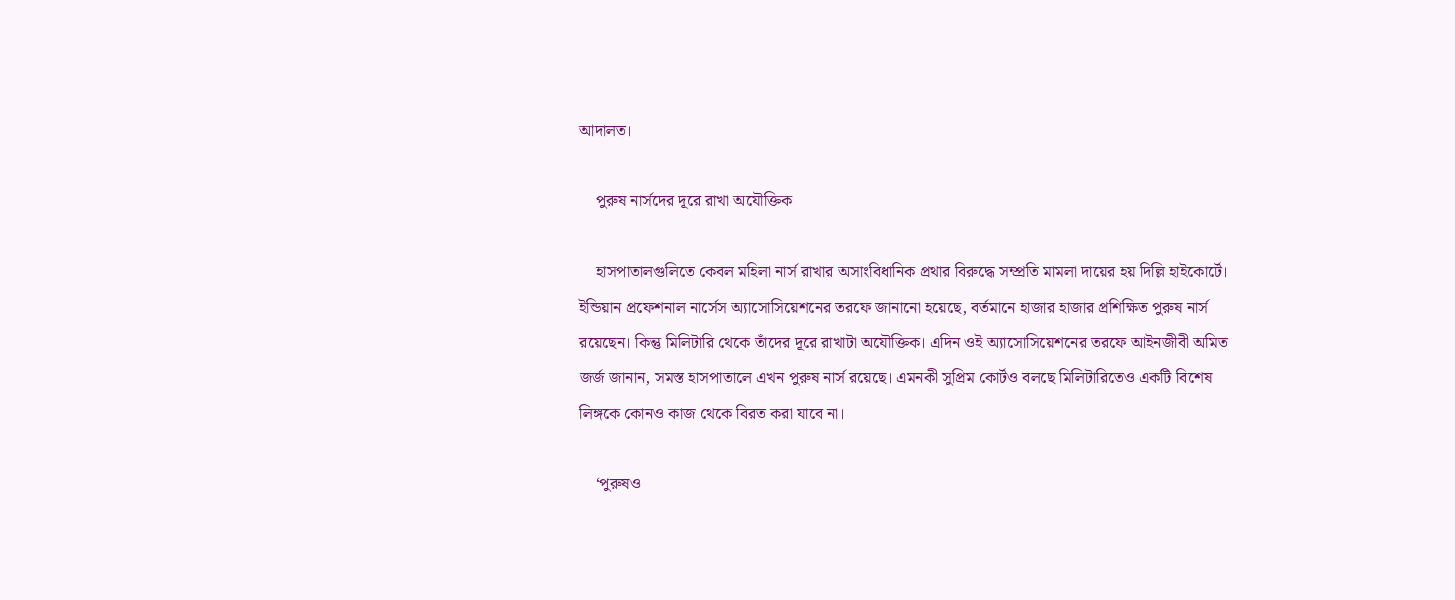আদালত।

    পুরুষ নার্সদের দূরে রাখা অযৌক্তিক

    হাসপাতালগুলিতে কেবল মহিলা নার্স রাখার অসাংবিধানিক প্রথার বিরুদ্ধে সম্প্রতি মামলা দায়ের হয় দিল্লি হাইকোর্টে। ইন্ডিয়ান প্রফেশনাল নার্সেস অ্যাসোসিয়েশনের তরফে জানানো হয়েছে, বর্তমানে হাজার হাজার প্রশিক্ষিত পুরুষ নার্স রয়েছেন। কিন্তু মিলিটারি থেকে তাঁদের দূরে রাখাটা অযৌক্তিক। এদিন ওই অ্যাসোসিয়েশনের তরফে আইনজীবী অমিত জর্জ জানান, সমস্ত হাসপাতালে এখন পুরুষ নার্স রয়েছে। এমনকী সুপ্রিম কোর্টও বলছে মিলিটারিতেও একটি বিশেষ লিঙ্গকে কোনও কাজ থেকে বিরত করা যাবে না।

    ‘পুরুষও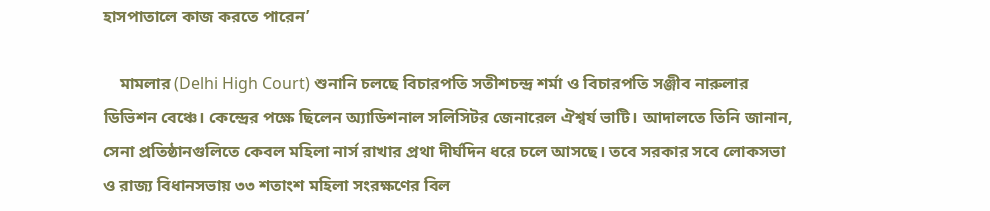হাসপাতালে কাজ করতে পারেন’

    মামলার (Delhi High Court) শুনানি চলছে বিচারপতি সতীশচন্দ্র শর্মা ও বিচারপতি সঞ্জীব নারুলার ডিভিশন বেঞ্চে। কেন্দ্রের পক্ষে ছিলেন অ্যাডিশনাল সলিসিটর জেনারেল ঐশ্বর্য ভাটি। আদালতে তিনি জানান, সেনা প্রতিষ্ঠানগুলিতে কেবল মহিলা নার্স রাখার প্রথা দীর্ঘদিন ধরে চলে আসছে। তবে সরকার সবে লোকসভা ও রাজ্য বিধানসভায় ৩৩ শতাংশ মহিলা সংরক্ষণের বিল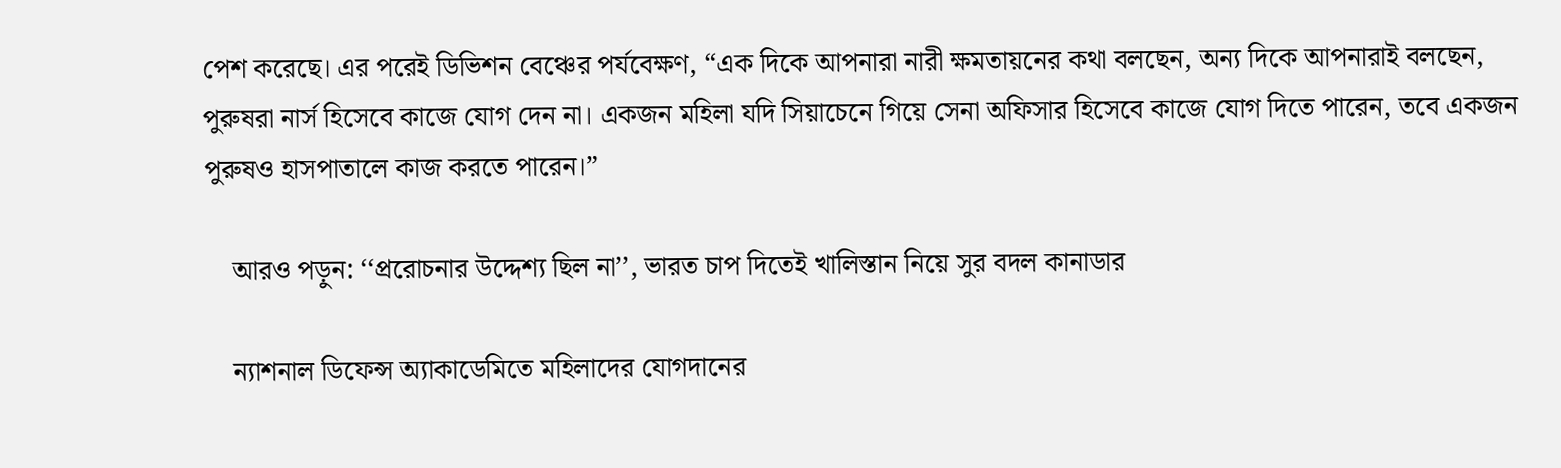পেশ করেছে। এর পরেই ডিভিশন বেঞ্চের পর্যবেক্ষণ, “এক দিকে আপনারা নারী ক্ষমতায়নের কথা বলছেন, অন্য দিকে আপনারাই বলছেন, পুরুষরা নার্স হিসেবে কাজে যোগ দেন না। একজন মহিলা যদি সিয়াচেনে গিয়ে সেনা অফিসার হিসেবে কাজে যোগ দিতে পারেন, তবে একজন পুরুষও হাসপাতালে কাজ করতে পারেন।”

    আরও পড়ুন: ‘‘প্ররোচনার উদ্দেশ্য ছিল না’’, ভারত চাপ দিতেই খালিস্তান নিয়ে সুর বদল কানাডার

    ন্যাশনাল ডিফেন্স অ্যাকাডেমিতে মহিলাদের যোগদানের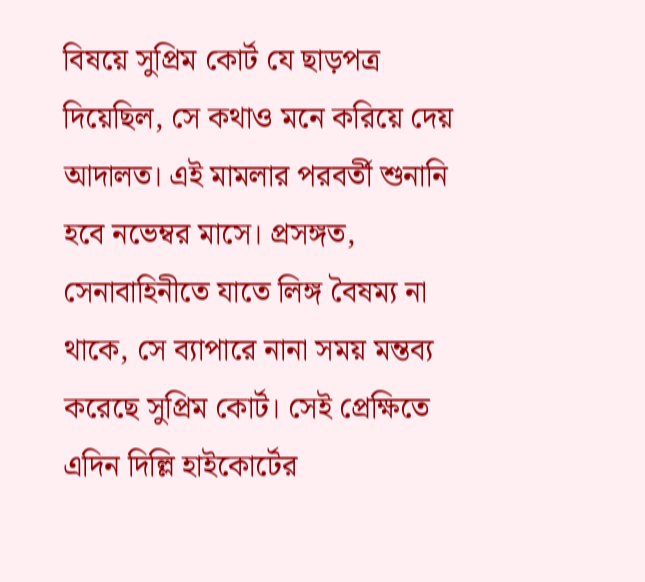বিষয়ে সুপ্রিম কোর্ট যে ছাড়পত্র দিয়েছিল, সে কথাও মনে করিয়ে দেয় আদালত। এই মামলার পরবর্তী শুনানি হবে নভেম্বর মাসে। প্রসঙ্গত, সেনাবাহিনীতে যাতে লিঙ্গ বৈষম্য না থাকে, সে ব্যাপারে নানা সময় মন্তব্য করেছে সুপ্রিম কোর্ট। সেই প্রেক্ষিতে এদিন দিল্লি হাইকোর্টের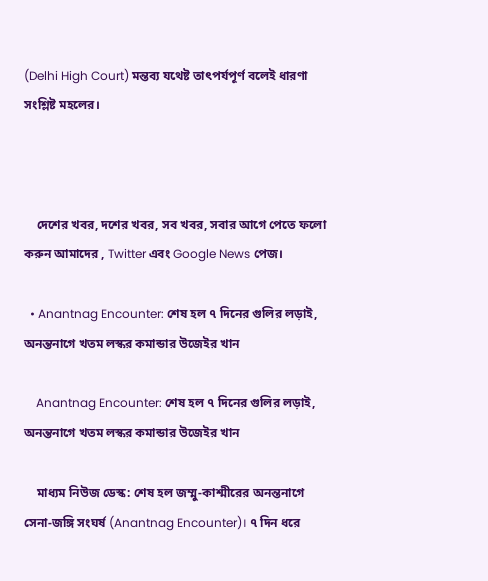(Delhi High Court) মন্তব্য যথেষ্ট তাৎপর্যপূর্ণ বলেই ধারণা সংশ্লিষ্ট মহলের।



    দেশের খবর, দশের খবর, সব খবর, সবার আগে পেতে ফলো করুন আমাদের , Twitter এবং Google News পেজ।

  • Anantnag Encounter: শেষ হল ৭ দিনের গুলির লড়াই, অনন্তনাগে খতম লস্কর কমান্ডার উজেইর খান

    Anantnag Encounter: শেষ হল ৭ দিনের গুলির লড়াই, অনন্তনাগে খতম লস্কর কমান্ডার উজেইর খান

    মাধ্যম নিউজ ডেস্ক: শেষ হল জম্মু-কাশ্মীরের অনন্তনাগে সেনা-জঙ্গি সংঘর্ষ (Anantnag Encounter)। ৭ দিন ধরে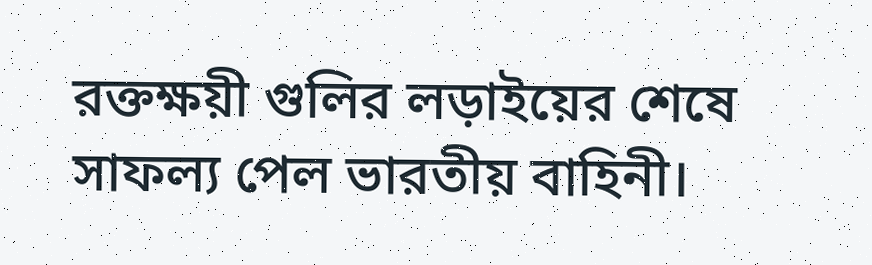রক্তক্ষয়ী গুলির লড়াইয়ের শেষে সাফল্য পেল ভারতীয় বাহিনী।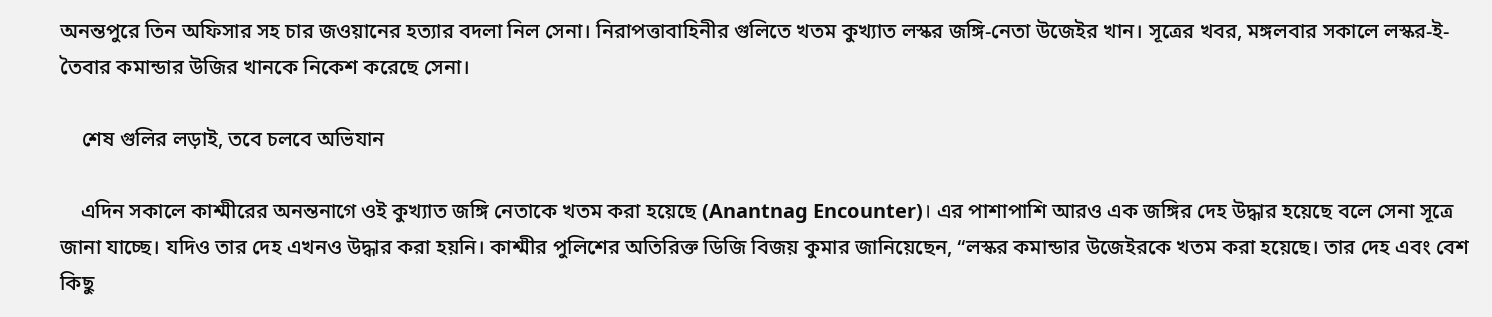অনন্তপুরে তিন অফিসার সহ চার জওয়ানের হত্যার বদলা নিল সেনা। নিরাপত্তাবাহিনীর গুলিতে খতম কুখ্যাত লস্কর জঙ্গি-নেতা উজেইর খান। সূত্রের খবর, মঙ্গলবার সকালে লস্কর-ই-তৈবার কমান্ডার উজির খানকে নিকেশ করেছে সেনা।

    শেষ গুলির লড়াই, তবে চলবে অভিযান

    এদিন সকালে কাশ্মীরের অনন্তনাগে ওই কুখ্যাত জঙ্গি নেতাকে খতম করা হয়েছে (Anantnag Encounter)। এর পাশাপাশি আরও এক জঙ্গির দেহ উদ্ধার হয়েছে বলে সেনা সূত্রে জানা যাচ্ছে। যদিও তার দেহ এখনও উদ্ধার করা হয়নি। কাশ্মীর পুলিশের অতিরিক্ত ডিজি বিজয় কুমার জানিয়েছেন, “লস্কর কমান্ডার উজেইরকে খতম করা হয়েছে। তার দেহ এবং বেশ কিছু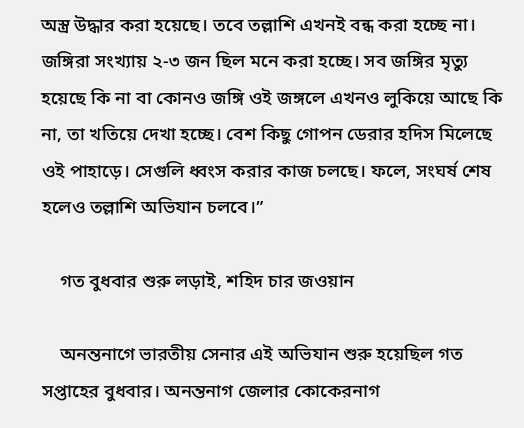অস্ত্র উদ্ধার করা হয়েছে। তবে তল্লাশি এখনই বন্ধ করা হচ্ছে না। জঙ্গিরা সংখ্যায় ২-৩ জন ছিল মনে করা হচ্ছে। সব জঙ্গির মৃত্যু হয়েছে কি না বা কোনও জঙ্গি ওই জঙ্গলে এখনও লুকিয়ে আছে কি না, তা খতিয়ে দেখা হচ্ছে। বেশ কিছু গোপন ডেরার হদিস মিলেছে ওই পাহাড়ে। সেগুলি ধ্বংস করার কাজ চলছে। ফলে, সংঘর্ষ শেষ হলেও তল্লাশি অভিযান চলবে।”

    গত বুধবার শুরু লড়াই, শহিদ চার জওয়ান

    অনন্তনাগে ভারতীয় সেনার এই অভিযান শুরু হয়েছিল গত সপ্তাহের বুধবার। অনন্তনাগ জেলার কোকেরনাগ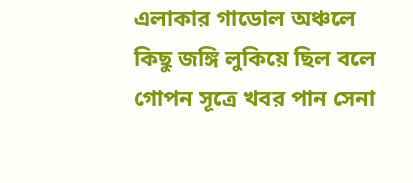এলাকার গাডোল অঞ্চলে কিছু জঙ্গি লুকিয়ে ছিল বলে গোপন সূত্রে খবর পান সেনা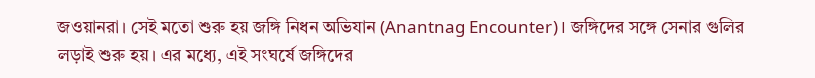জওয়ানরা। সেই মতো শুরু হয় জঙ্গি নিধন অভিযান (Anantnag Encounter)। জঙ্গিদের সঙ্গে সেনার গুলির লড়াই শুরু হয়। এর মধ্যে, এই সংঘর্ষে জঙ্গিদের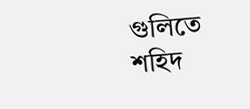গুলিতে শহিদ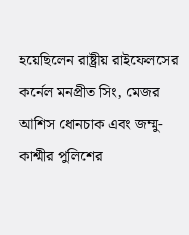হয়েছিলেন রাষ্ট্রীয় রাইফেলসের কর্নেল মনপ্রীত সিং, মেজর আশিস ধোনচাক এবং জম্মু-কাশ্মীর পুলিশের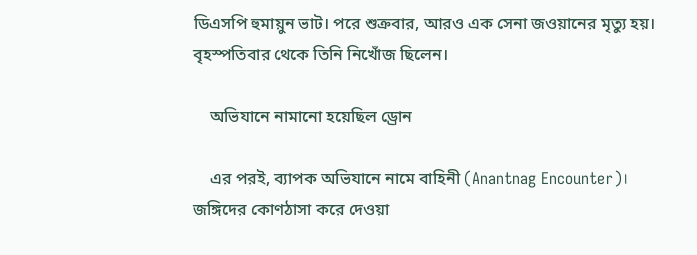ডিএসপি হুমায়ুন ভাট। পরে শুক্রবার, আরও এক সেনা জওয়ানের মৃত্যু হয়। বৃহস্পতিবার থেকে তিনি নিখোঁজ ছিলেন।

    অভিযানে নামানো হয়েছিল ড্রোন

    এর পরই, ব্যাপক অভিযানে নামে বাহিনী (Anantnag Encounter)। জঙ্গিদের কোণঠাসা করে দেওয়া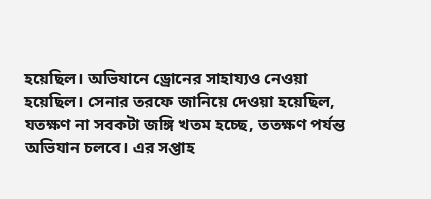হয়েছিল। অভিযানে ড্রোনের সাহায্যও নেওয়া হয়েছিল। সেনার তরফে জানিয়ে দেওয়া হয়েছিল, যতক্ষণ না সবকটা জঙ্গি খতম হচ্ছে, ততক্ষণ পর্যন্ত অভিযান চলবে। এর সপ্তাহ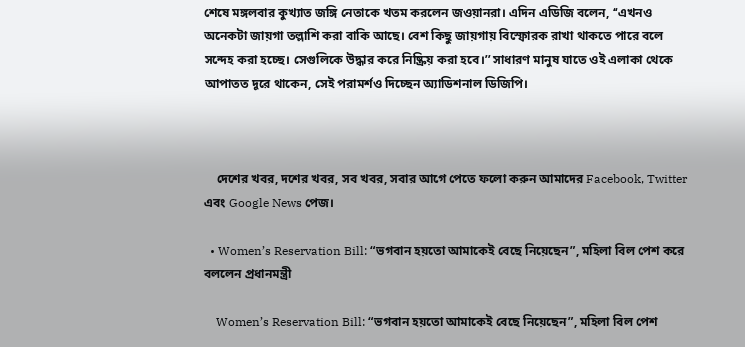শেষে মঙ্গলবার কুখ্যাত জঙ্গি নেতাকে খতম করলেন জওয়ানরা। এদিন এডিজি বলেন, ‘‘এখনও অনেকটা জায়গা তল্লাশি করা বাকি আছে। বেশ কিছু জায়গায় বিস্ফোরক রাখা থাকতে পারে বলে সন্দেহ করা হচ্ছে। সেগুলিকে উদ্ধার করে নিষ্ক্রিয় করা হবে।’’ সাধারণ মানুষ যাতে ওই এলাকা থেকে আপাতত দূরে থাকেন, সেই পরামর্শও দিচ্ছেন অ্যাডিশনাল ডিজিপি।



    দেশের খবর, দশের খবর, সব খবর, সবার আগে পেতে ফলো করুন আমাদের Facebook, Twitter এবং Google News পেজ।

  • Women’s Reservation Bill: “ভগবান হয়তো আমাকেই বেছে নিয়েছেন”, মহিলা বিল পেশ করে বললেন প্রধানমন্ত্রী

    Women’s Reservation Bill: “ভগবান হয়তো আমাকেই বেছে নিয়েছেন”, মহিলা বিল পেশ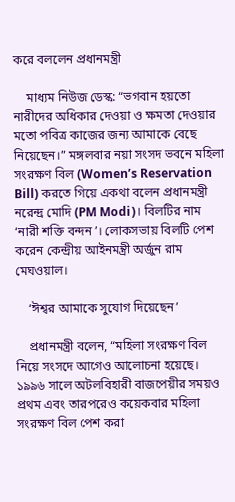করে বললেন প্রধানমন্ত্রী

    মাধ্যম নিউজ ডেস্ক: “ভগবান হয়তো নারীদের অধিকার দেওয়া ও ক্ষমতা দেওয়ার মতো পবিত্র কাজের জন্য আমাকে বেছে নিয়েছেন।” মঙ্গলবার নয়া সংসদ ভবনে মহিলা সংরক্ষণ বিল (Women’s Reservation Bill) করতে গিয়ে একথা বলেন প্রধানমন্ত্রী নরেন্দ্র মোদি (PM Modi)। বিলটির নাম ‘নারী শক্তি বন্দন’। লোকসভায় বিলটি পেশ করেন কেন্দ্রীয় আইনমন্ত্রী অর্জুন রাম মেঘওয়াল।

    ‘ঈশ্বর আমাকে সুযোগ দিয়েছেন’

    প্রধানমন্ত্রী বলেন, “মহিলা সংরক্ষণ বিল নিয়ে সংসদে আগেও আলোচনা হয়েছে। ১৯৯৬ সালে অটলবিহারী বাজপেয়ীর সময়ও প্রথম এবং তারপরেও কয়েকবার মহিলা সংরক্ষণ বিল পেশ করা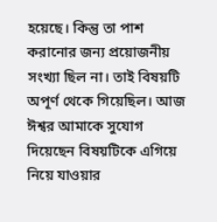হয়েছে। কিন্তু তা পাশ করানোর জন্য প্রয়োজনীয় সংখ্যা ছিল না। তাই বিষয়টি অপূর্ণ থেকে গিয়েছিল। আজ ঈশ্বর আমাকে সুযোগ দিয়েছেন বিষয়টিকে এগিয়ে নিয়ে যাওয়ার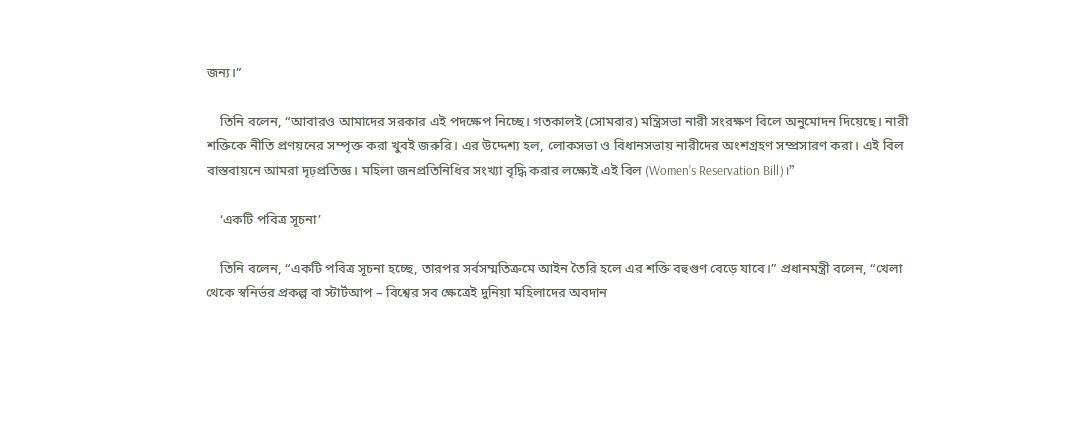জন্য।”

    তিনি বলেন, “আবারও আমাদের সরকার এই পদক্ষেপ নিচ্ছে। গতকালই (সোমবার) মন্ত্রিসভা নারী সংরক্ষণ বিলে অনুমোদন দিয়েছে। নারী শক্তিকে নীতি প্রণয়নের সম্পৃক্ত করা খুবই জরুরি। এর উদ্দেশ্য হল, লোকসভা ও বিধানসভায় নারীদের অংশগ্রহণ সম্প্রসারণ করা। এই বিল বাস্তবায়নে আমরা দৃঢ়প্রতিজ্ঞ। মহিলা জনপ্রতিনিধির সংখ্যা বৃদ্ধি করার লক্ষ্যেই এই বিল (Women’s Reservation Bill)।”

    ‘একটি পবিত্র সূচনা’

    তিনি বলেন, “একটি পবিত্র সূচনা হচ্ছে, তারপর সর্বসম্মতিক্রমে আইন তৈরি হলে এর শক্তি বহুগুণ বেড়ে যাবে।” প্রধানমন্ত্রী বলেন, “খেলা থেকে স্বনির্ভর প্রকল্প বা স্টার্টআপ – বিশ্বের সব ক্ষেত্রেই দুনিয়া মহিলাদের অবদান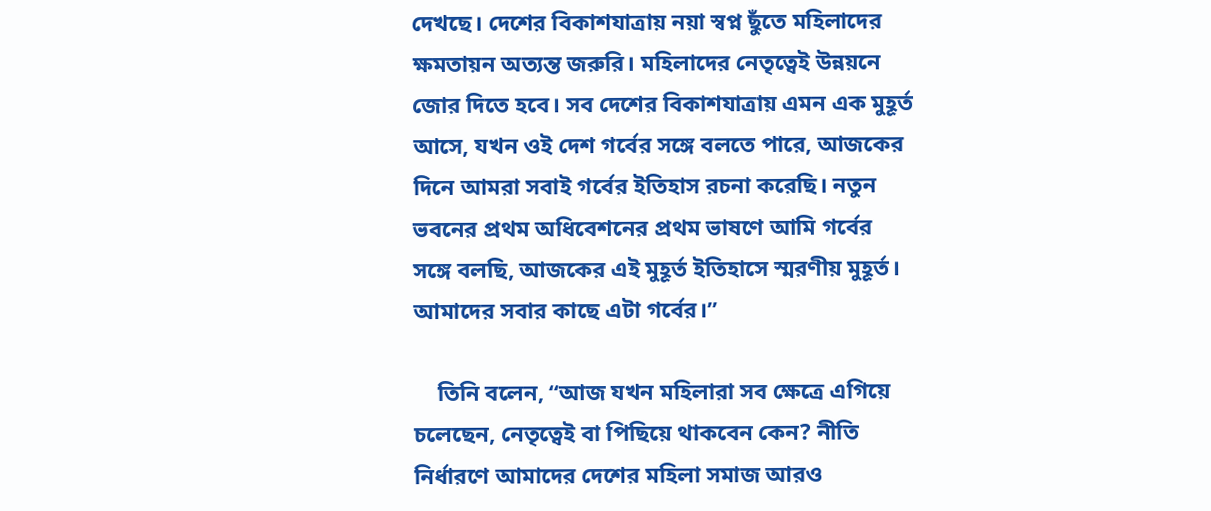দেখছে। দেশের বিকাশযাত্রায় নয়া স্বপ্ন ছুঁতে মহিলাদের ক্ষমতায়ন অত্যন্ত জরুরি। মহিলাদের নেতৃত্বেই উন্নয়নে জোর দিতে হবে। সব দেশের বিকাশযাত্রায় এমন এক মুহূর্ত আসে, যখন ওই দেশ গর্বের সঙ্গে বলতে পারে, আজকের দিনে আমরা সবাই গর্বের ইতিহাস রচনা করেছি। নতুন ভবনের প্রথম অধিবেশনের প্রথম ভাষণে আমি গর্বের সঙ্গে বলছি, আজকের এই মুহূর্ত ইতিহাসে স্মরণীয় মুহূর্ত। আমাদের সবার কাছে এটা গর্বের।”

    তিনি বলেন, “আজ যখন মহিলারা সব ক্ষেত্রে এগিয়ে চলেছেন, নেতৃত্বেই বা পিছিয়ে থাকবেন কেন? নীতি নির্ধারণে আমাদের দেশের মহিলা সমাজ আরও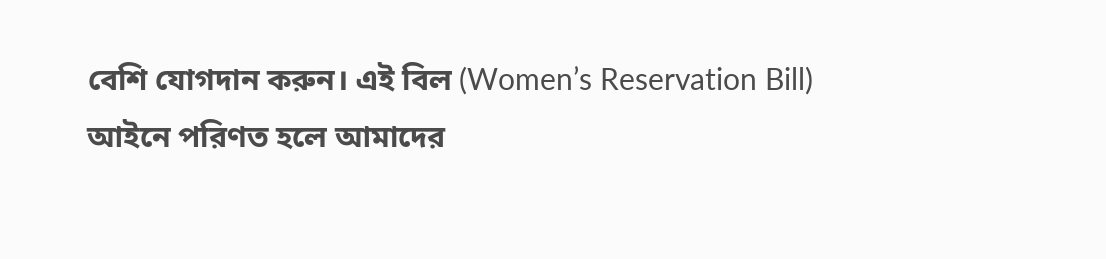বেশি যোগদান করুন। এই বিল (Women’s Reservation Bill) আইনে পরিণত হলে আমাদের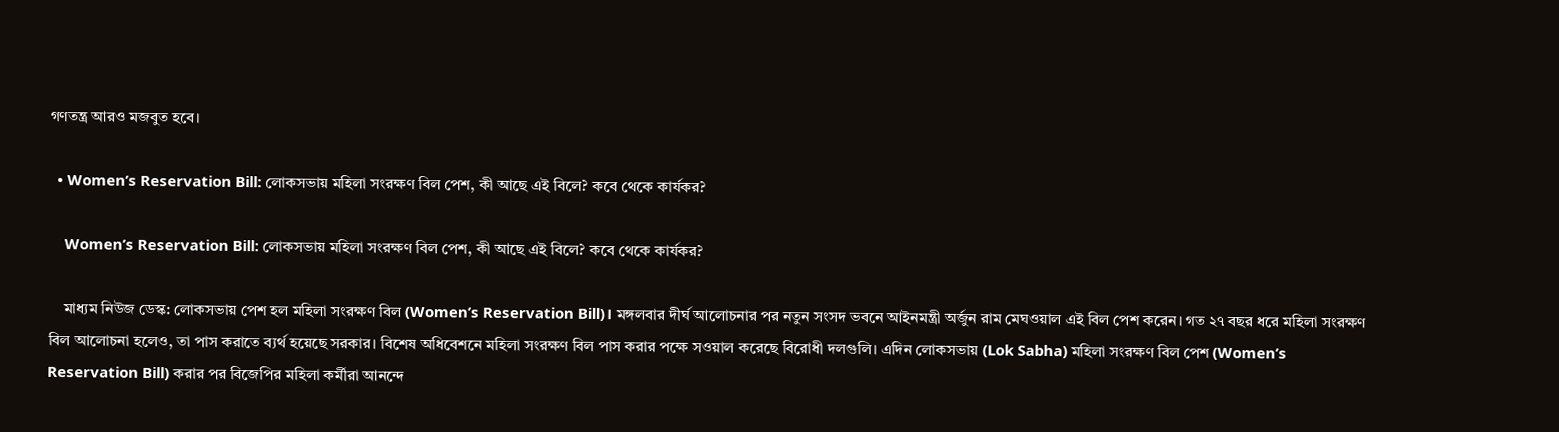গণতন্ত্র আরও মজবুত হবে।

  • Women’s Reservation Bill: লোকসভায় মহিলা সংরক্ষণ বিল পেশ, কী আছে এই বিলে? কবে থেকে কার্যকর?

    Women’s Reservation Bill: লোকসভায় মহিলা সংরক্ষণ বিল পেশ, কী আছে এই বিলে? কবে থেকে কার্যকর?

    মাধ্যম নিউজ ডেস্ক: লোকসভায় পেশ হল মহিলা সংরক্ষণ বিল (Women’s Reservation Bill)। মঙ্গলবার দীর্ঘ আলোচনার পর নতুন সংসদ ভবনে আইনমন্ত্রী অর্জুন রাম মেঘওয়াল এই বিল পেশ করেন। গত ২৭ বছর ধরে মহিলা সংরক্ষণ বিল আলোচনা হলেও, তা পাস করাতে ব্যর্থ হয়েছে সরকার। বিশেষ অধিবেশনে মহিলা সংরক্ষণ বিল পাস করার পক্ষে সওয়াল করেছে বিরোধী দলগুলি। এদিন লোকসভায় (Lok Sabha) মহিলা সংরক্ষণ বিল পেশ (Women’s Reservation Bill) করার পর বিজেপির মহিলা কর্মীরা আনন্দে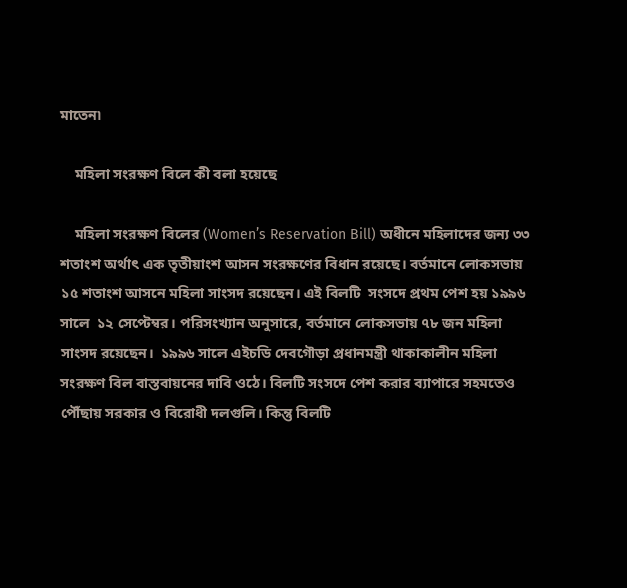মাতেন৷

    মহিলা সংরক্ষণ বিলে কী বলা হয়েছে

    মহিলা সংরক্ষণ বিলের (Women’s Reservation Bill) অধীনে মহিলাদের জন্য ৩৩ শতাংশ অর্থাৎ এক তৃতীয়াংশ আসন সংরক্ষণের বিধান রয়েছে। বর্তমানে লোকসভায় ১৫ শতাংশ আসনে মহিলা সাংসদ রয়েছেন। এই বিলটি  সংসদে প্রথম পেশ হয় ১৯৯৬ সালে  ১২ সেপ্টেম্বর। পরিসংখ্যান অনুসারে, বর্তমানে লোকসভায় ৭৮ জন মহিলা সাংসদ রয়েছেন।  ১৯৯৬ সালে এইচডি দেবগৌড়া প্রধানমন্ত্রী থাকাকালীন মহিলা সংরক্ষণ বিল বাস্তবায়নের দাবি ওঠে। বিলটি সংসদে পেশ করার ব্যাপারে সহমতেও পৌঁছায় সরকার ও বিরোধী দলগুলি। কিন্তু বিলটি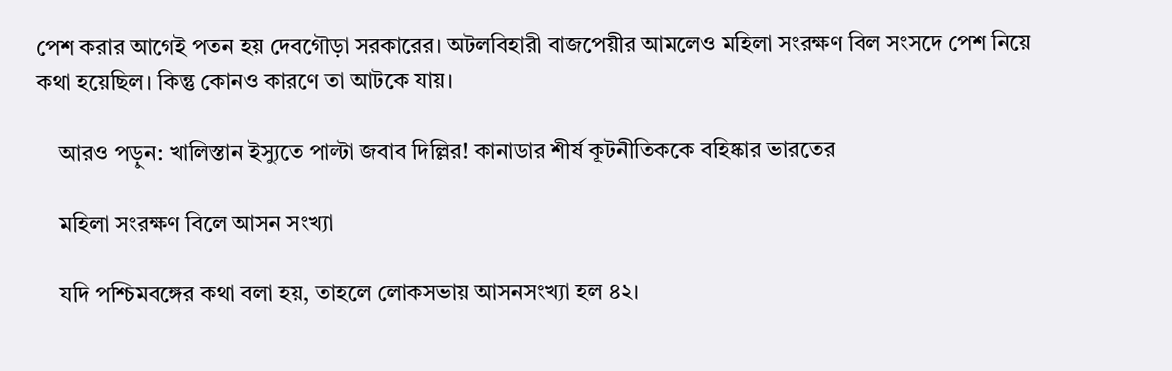পেশ করার আগেই পতন হয় দেবগৌড়া সরকারের। অটলবিহারী বাজপেয়ীর আমলেও মহিলা সংরক্ষণ বিল সংসদে পেশ নিয়ে কথা হয়েছিল। কিন্তু কোনও কারণে তা আটকে যায়।

    আরও পড়ুন: খালিস্তান ইস্যুতে পাল্টা জবাব দিল্লির! কানাডার শীর্ষ কূটনীতিককে বহিষ্কার ভারতের

    মহিলা সংরক্ষণ বিলে আসন সংখ্যা

    যদি পশ্চিমবঙ্গের কথা বলা হয়, তাহলে লোকসভায় আসনসংখ্যা হল ৪২।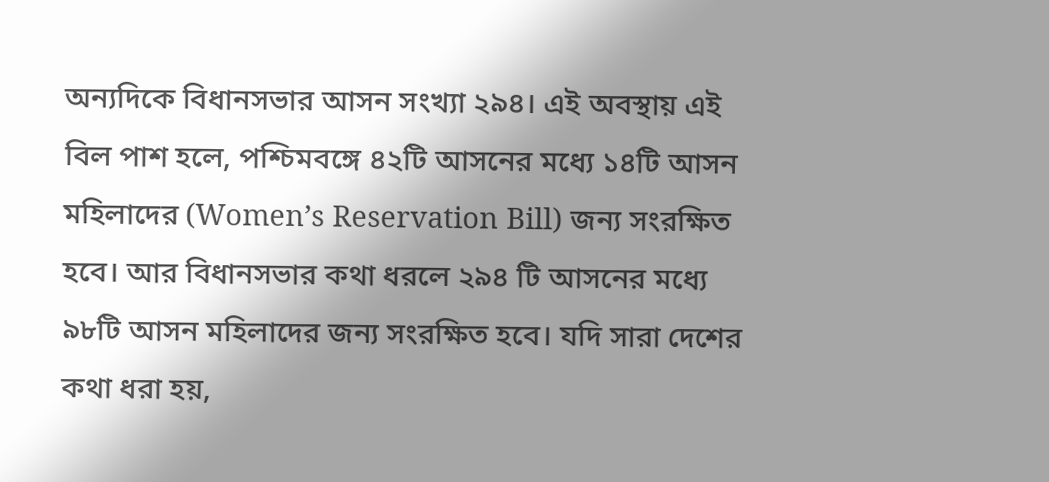অন্যদিকে বিধানসভার আসন সংখ্যা ২৯৪। এই অবস্থায় এই বিল পাশ হলে, পশ্চিমবঙ্গে ৪২টি আসনের মধ্যে ১৪টি আসন মহিলাদের (Women’s Reservation Bill) জন্য সংরক্ষিত হবে। আর বিধানসভার কথা ধরলে ২৯৪ টি আসনের মধ্যে ৯৮টি আসন মহিলাদের জন্য সংরক্ষিত হবে। যদি সারা দেশের কথা ধরা হয়,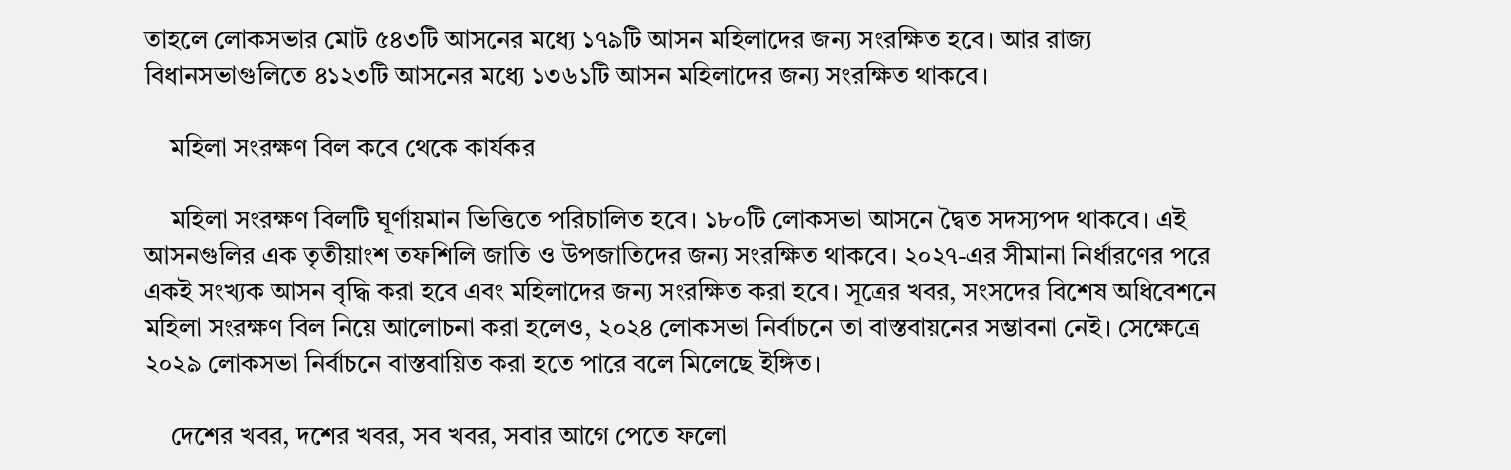তাহলে লোকসভার মোট ৫৪৩টি আসনের মধ্যে ১৭৯টি আসন মহিলাদের জন্য সংরক্ষিত হবে। আর রাজ্য বিধানসভাগুলিতে ৪১২৩টি আসনের মধ্যে ১৩৬১টি আসন মহিলাদের জন্য সংরক্ষিত থাকবে।

    মহিলা সংরক্ষণ বিল কবে থেকে কার্যকর

    মহিলা সংরক্ষণ বিলটি ঘূর্ণায়মান ভিত্তিতে পরিচালিত হবে। ১৮০টি লোকসভা আসনে দ্বৈত সদস্যপদ থাকবে। এই আসনগুলির এক তৃতীয়াংশ তফশিলি জাতি ও উপজাতিদের জন্য সংরক্ষিত থাকবে। ২০২৭-এর সীমানা নির্ধারণের পরে একই সংখ্যক আসন বৃদ্ধি করা হবে এবং মহিলাদের জন্য সংরক্ষিত করা হবে। সূত্রের খবর, সংসদের বিশেষ অধিবেশনে মহিলা সংরক্ষণ বিল নিয়ে আলোচনা করা হলেও, ২০২৪ লোকসভা নির্বাচনে তা বাস্তবায়নের সম্ভাবনা নেই। সেক্ষেত্রে ২০২৯ লোকসভা নির্বাচনে বাস্তবায়িত করা হতে পারে বলে মিলেছে ইঙ্গিত।

    দেশের খবর, দশের খবর, সব খবর, সবার আগে পেতে ফলো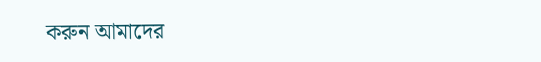করুন আমাদের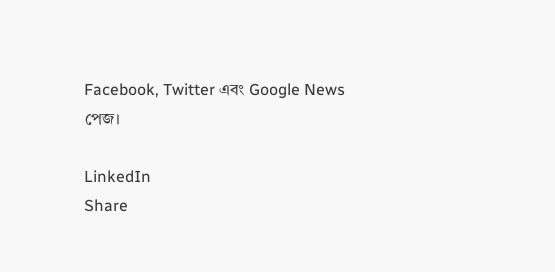Facebook, Twitter এবং Google News পেজ।

LinkedIn
Share